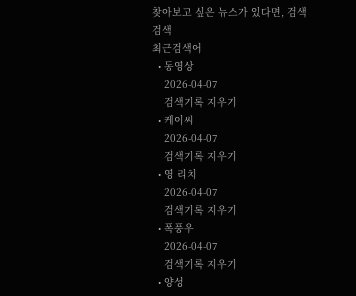찾아보고 싶은 뉴스가 있다면, 검색
검색
최근검색어
  • 동영상
    2026-04-07
    검색기록 지우기
  • 케이씨
    2026-04-07
    검색기록 지우기
  • 영 리치
    2026-04-07
    검색기록 지우기
  • 폭풍우
    2026-04-07
    검색기록 지우기
  • 양성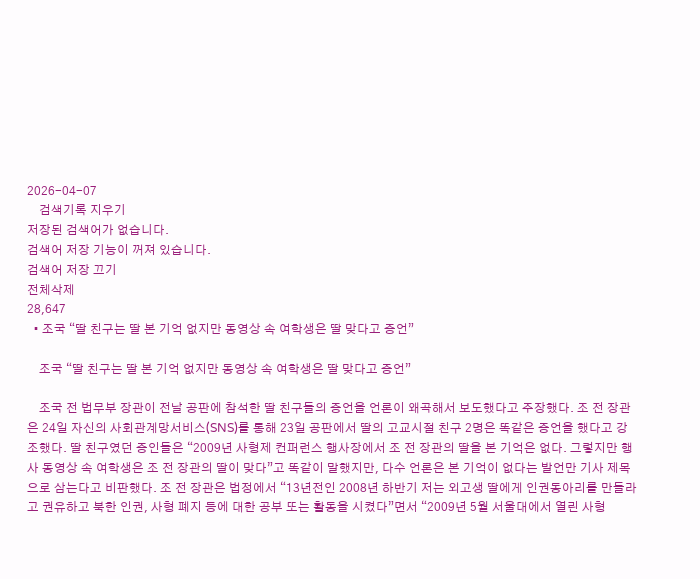2026-04-07
    검색기록 지우기
저장된 검색어가 없습니다.
검색어 저장 기능이 꺼져 있습니다.
검색어 저장 끄기
전체삭제
28,647
  • 조국 “딸 친구는 딸 본 기억 없지만 동영상 속 여학생은 딸 맞다고 증언”

    조국 “딸 친구는 딸 본 기억 없지만 동영상 속 여학생은 딸 맞다고 증언”

    조국 전 법무부 장관이 전날 공판에 참석한 딸 친구들의 증언을 언론이 왜곡해서 보도했다고 주장했다. 조 전 장관은 24일 자신의 사회관계망서비스(SNS)를 통해 23일 공판에서 딸의 고교시절 친구 2명은 똑같은 증언을 했다고 강조했다. 딸 친구였던 증인들은 “2009년 사형제 컨퍼런스 행사장에서 조 전 장관의 딸을 본 기억은 없다. 그렇지만 행사 동영상 속 여학생은 조 전 장관의 딸이 맞다”고 똑같이 말했지만, 다수 언론은 본 기억이 없다는 발언만 기사 제목으로 삼는다고 비판했다. 조 전 장관은 법정에서 “13년전인 2008년 하반기 저는 외고생 딸에게 인권동아리를 만들라고 권유하고 북한 인권, 사형 폐지 등에 대한 공부 또는 활동을 시켰다”면서 “2009년 5월 서울대에서 열린 사형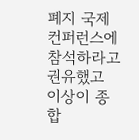폐지 국제 컨퍼런스에 참석하라고 권유했고 이상이 종합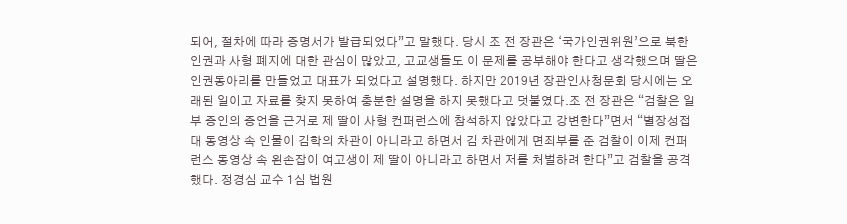되어, 절차에 따라 증명서가 발급되었다”고 말했다. 당시 조 전 장관은 ‘국가인권위원’으로 북한 인권과 사형 폐지에 대한 관심이 많았고, 고교생들도 이 문제를 공부해야 한다고 생각했으며 딸은 인권동아리를 만들었고 대표가 되었다고 설명했다. 하지만 2019년 장관인사청문회 당시에는 오래된 일이고 자료를 찾지 못하여 충분한 설명을 하지 못했다고 덧붙였다.조 전 장관은 “검찰은 일부 증인의 증언을 근거로 제 딸이 사형 컨퍼런스에 참석하지 않았다고 강변한다”면서 “별장성접대 동영상 속 인물이 김학의 차관이 아니라고 하면서 김 차관에게 면죄부를 준 검찰이 이제 컨퍼런스 동영상 속 왼손잡이 여고생이 제 딸이 아니라고 하면서 저를 처벌하려 한다”고 검찰을 공격했다. 정경심 교수 1심 법원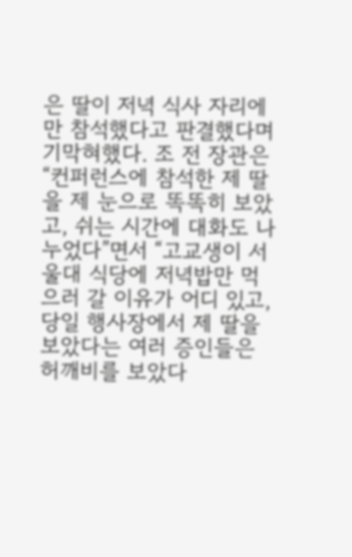은 딸이 저녁 식사 자리에만 참석했다고 판결했다며 기막혀했다. 조 전 장관은 “컨퍼런스에 참석한 제 딸을 제 눈으로 똑똑히 보았고, 쉬는 시간에 대화도 나누었다”면서 “고교생이 서울대 식당에 저녁밥만 먹으러 갈 이유가 어디 있고, 당일 행사장에서 제 딸을 보았다는 여러 증인들은 허깨비를 보았다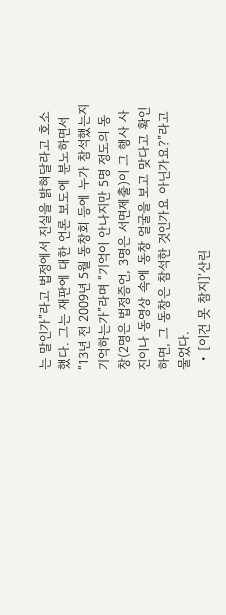는 말인가”라고 법정에서 진실을 밝혀달라고 호소했다. 그는 재판에 대한 언론 보도에 분노하면서 “13년 전 2009년 5월 동창회 등에 누가 참석했는지 기억하는가”라며 “기억이 안나지만 5명 정도의 동창(2명은 법정증언, 3명은 서면제출)이 그 행사 사진이나 동영상 속에 동창 얼굴을 보고 맞다고 확인하면, 그 동창은 참석한 것인가요 아닌가요?”라고 물었다.
  • [이건 못 참지]‘산린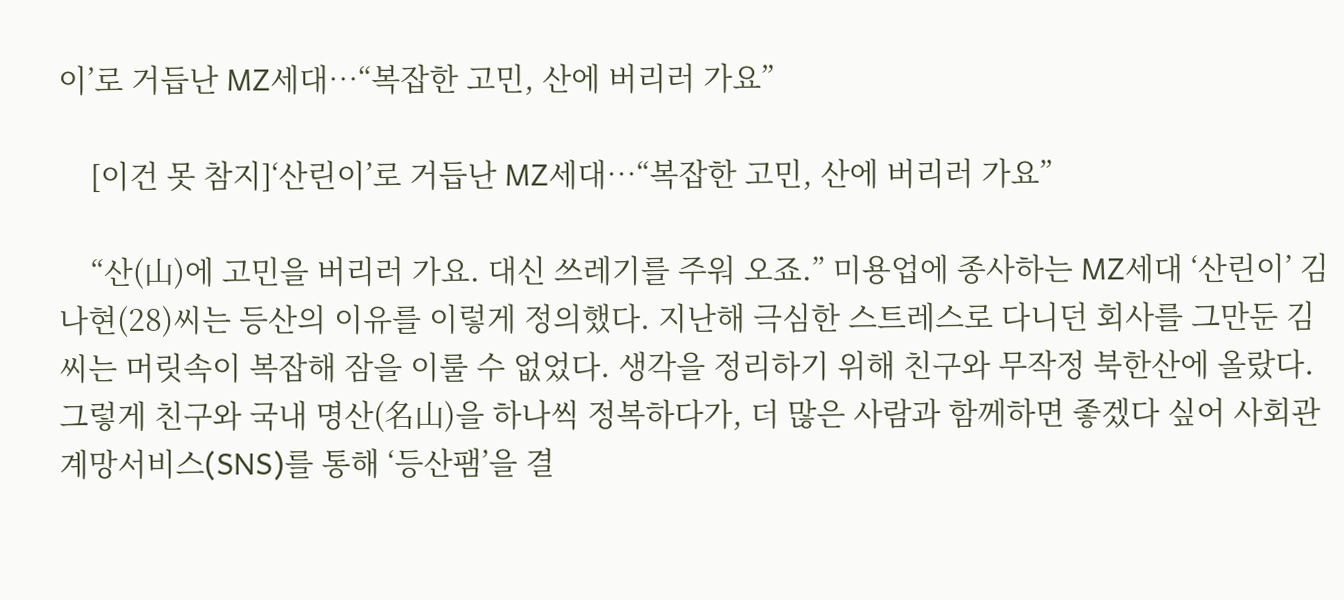이’로 거듭난 MZ세대…“복잡한 고민, 산에 버리러 가요”

    [이건 못 참지]‘산린이’로 거듭난 MZ세대…“복잡한 고민, 산에 버리러 가요”

    “산(山)에 고민을 버리러 가요. 대신 쓰레기를 주워 오죠.” 미용업에 종사하는 MZ세대 ‘산린이’ 김나현(28)씨는 등산의 이유를 이렇게 정의했다. 지난해 극심한 스트레스로 다니던 회사를 그만둔 김씨는 머릿속이 복잡해 잠을 이룰 수 없었다. 생각을 정리하기 위해 친구와 무작정 북한산에 올랐다. 그렇게 친구와 국내 명산(名山)을 하나씩 정복하다가, 더 많은 사람과 함께하면 좋겠다 싶어 사회관계망서비스(SNS)를 통해 ‘등산팸’을 결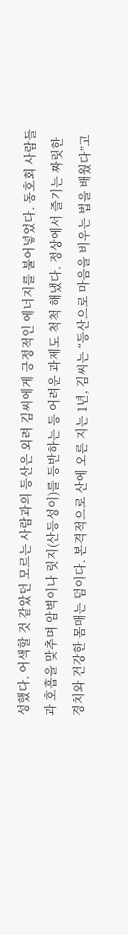성했다. 어색할 것 같았던 모르는 사람과의 등산은 외려 김씨에게 긍정적인 에너지를 불어넣었다. 동호회 사람들과 호흡을 맞추며 암벽이나 릿지(산등성이)를 등반하는 등 어려운 과제도 척척 해냈다. 정상에서 즐기는 짜릿한 경치와 건강한 몸매는 덤이다. 본격적으로 산에 오른 지는 1년, 김씨는 “등산으로 마음을 비우는 법을 배웠다”고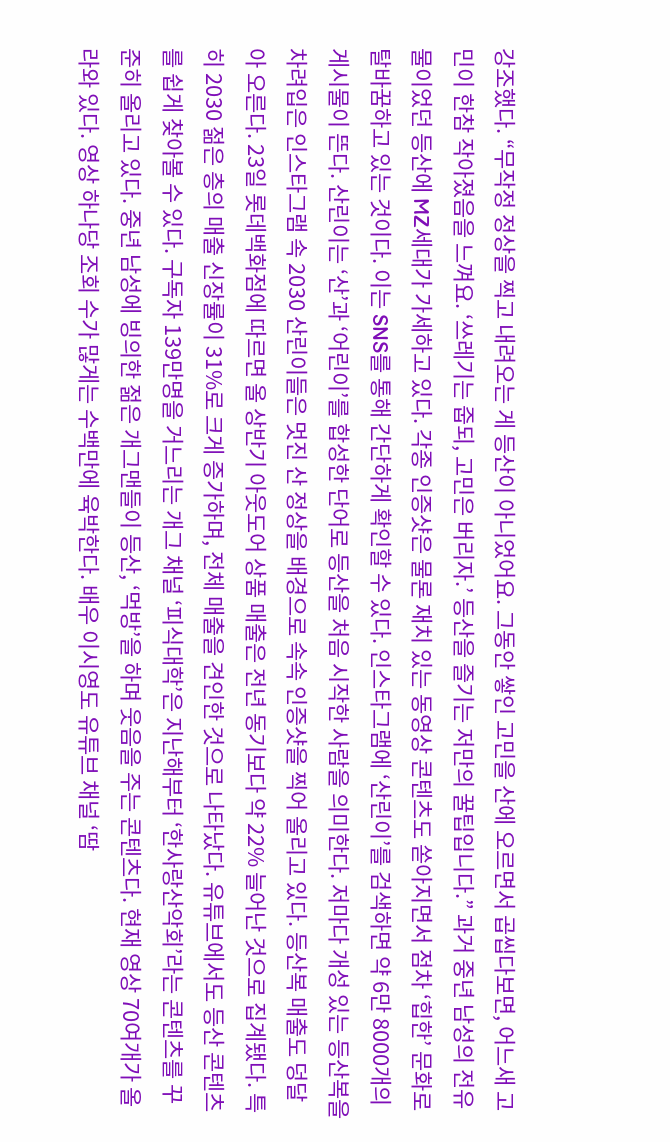강조했다. “무작정 정상을 찍고 내려오는 게 등산이 아니었어요. 그동안 쌓인 고민을 산에 오르면서 곱씹다보면, 어느새 고민이 한참 작아졌음을 느껴요. ‘쓰레기는 줍되, 고민은 버리자.’ 등산을 즐기는 저만의 꿀팁입니다.” 과거 중년 남성의 전유물이었던 등산에 MZ세대가 가세하고 있다. 각종 인증샷은 물론 재치 있는 동영상 콘텐츠도 쏟아지면서 점차 ‘힙한’ 문화로 탈바꿈하고 있는 것이다. 이는 SNS를 통해 간단하게 확인할 수 있다. 인스타그램에 ‘산린이’를 검색하면 약 6만 8000개의 게시물이 뜬다. 산린이는 ‘산’과 ‘어린이’를 합성한 단어로 등산을 처음 시작한 사람을 의미한다. 저마다 개성 있는 등산복을 차려입은 인스타그램 속 2030 산린이들은 멋진 산 정상을 배경으로 속속 인증샷을 찍어 올리고 있다. 등산복 매출도 덩달아 오른다. 23일 롯데백화점에 따르면 올 상반기 아웃도어 상품 매출은 전년 동기보다 약 22% 늘어난 것으로 집계됐다. 특히 2030 젊은 층의 매출 신장률이 31%로 크게 증가하며, 전체 매출을 견인한 것으로 나타났다. 유튜브에서도 등산 콘텐츠를 쉽게 찾아볼 수 있다. 구독자 139만명을 거느리는 개그 채널 ‘피식대학’은 지난해부터 ‘한사랑산악회’라는 콘텐츠를 꾸준히 올리고 있다. 중년 남성에 빙의한 젊은 개그맨들이 등산, ‘먹방’을 하며 웃음을 주는 콘텐츠다. 현재 영상 70여개가 올라와 있다. 영상 하나당 조회 수가 많게는 수백만에 육박한다. 배우 이시영도 유튜브 채널 ‘땀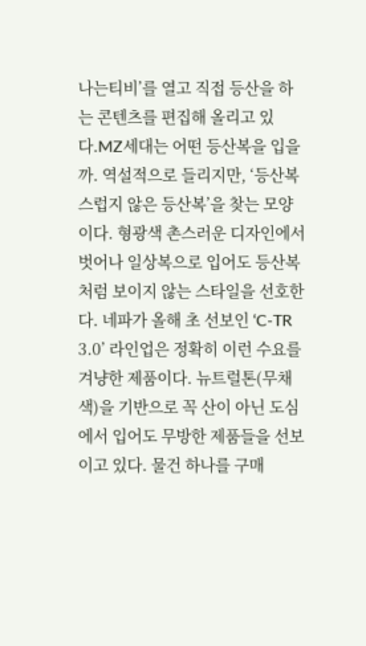나는티비’를 열고 직접 등산을 하는 콘텐츠를 편집해 올리고 있다.MZ세대는 어떤 등산복을 입을까. 역설적으로 들리지만, ‘등산복스럽지 않은 등산복’을 찾는 모양이다. 형광색 촌스러운 디자인에서 벗어나 일상복으로 입어도 등산복처럼 보이지 않는 스타일을 선호한다. 네파가 올해 초 선보인 ‘C-TR 3.0’ 라인업은 정확히 이런 수요를 겨냥한 제품이다. 뉴트럴톤(무채색)을 기반으로 꼭 산이 아닌 도심에서 입어도 무방한 제품들을 선보이고 있다. 물건 하나를 구매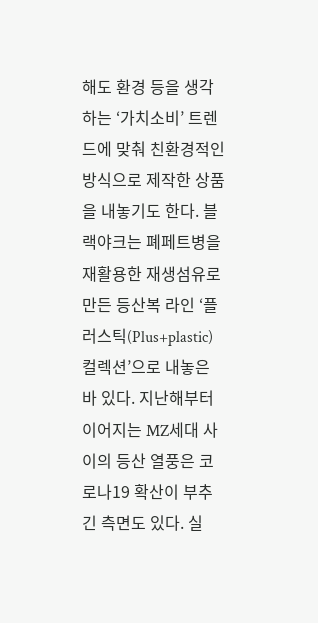해도 환경 등을 생각하는 ‘가치소비’ 트렌드에 맞춰 친환경적인 방식으로 제작한 상품을 내놓기도 한다. 블랙야크는 폐페트병을 재활용한 재생섬유로 만든 등산복 라인 ‘플러스틱(Plus+plastic) 컬렉션’으로 내놓은 바 있다. 지난해부터 이어지는 MZ세대 사이의 등산 열풍은 코로나19 확산이 부추긴 측면도 있다. 실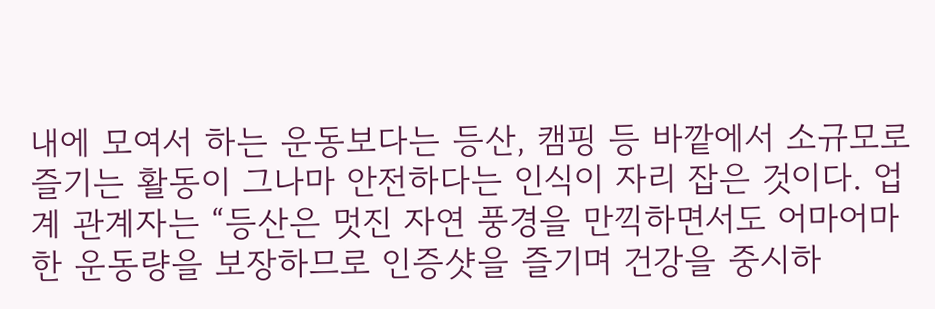내에 모여서 하는 운동보다는 등산, 캠핑 등 바깥에서 소규모로 즐기는 활동이 그나마 안전하다는 인식이 자리 잡은 것이다. 업계 관계자는 “등산은 멋진 자연 풍경을 만끽하면서도 어마어마한 운동량을 보장하므로 인증샷을 즐기며 건강을 중시하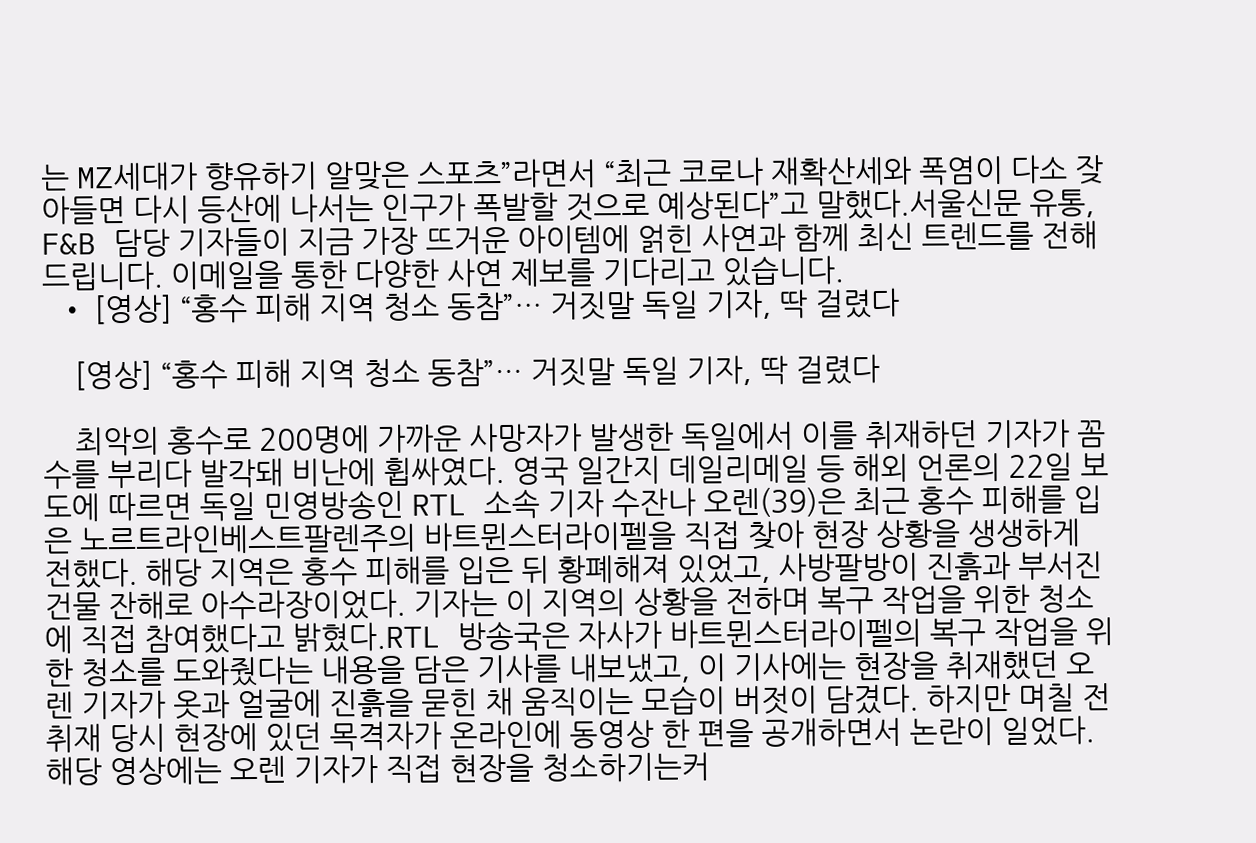는 MZ세대가 향유하기 알맞은 스포츠”라면서 “최근 코로나 재확산세와 폭염이 다소 잦아들면 다시 등산에 나서는 인구가 폭발할 것으로 예상된다”고 말했다.서울신문 유통, F&B 담당 기자들이 지금 가장 뜨거운 아이템에 얽힌 사연과 함께 최신 트렌드를 전해드립니다. 이메일을 통한 다양한 사연 제보를 기다리고 있습니다.
  • [영상] “홍수 피해 지역 청소 동참”… 거짓말 독일 기자, 딱 걸렸다

    [영상] “홍수 피해 지역 청소 동참”… 거짓말 독일 기자, 딱 걸렸다

    최악의 홍수로 200명에 가까운 사망자가 발생한 독일에서 이를 취재하던 기자가 꼼수를 부리다 발각돼 비난에 휩싸였다. 영국 일간지 데일리메일 등 해외 언론의 22일 보도에 따르면 독일 민영방송인 RTL 소속 기자 수잔나 오렌(39)은 최근 홍수 피해를 입은 노르트라인베스트팔렌주의 바트뮌스터라이펠을 직접 찾아 현장 상황을 생생하게 전했다. 해당 지역은 홍수 피해를 입은 뒤 황폐해져 있었고, 사방팔방이 진흙과 부서진 건물 잔해로 아수라장이었다. 기자는 이 지역의 상황을 전하며 복구 작업을 위한 청소에 직접 참여했다고 밝혔다.RTL 방송국은 자사가 바트뮌스터라이펠의 복구 작업을 위한 청소를 도와줬다는 내용을 담은 기사를 내보냈고, 이 기사에는 현장을 취재했던 오렌 기자가 옷과 얼굴에 진흙을 묻힌 채 움직이는 모습이 버젓이 담겼다. 하지만 며칠 전 취재 당시 현장에 있던 목격자가 온라인에 동영상 한 편을 공개하면서 논란이 일었다. 해당 영상에는 오렌 기자가 직접 현장을 청소하기는커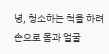녕, 청소하는 척을 하려 손으로 몸과 얼굴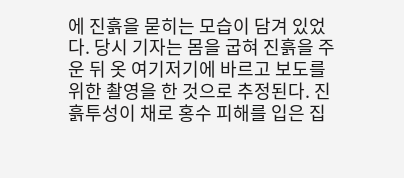에 진흙을 묻히는 모습이 담겨 있었다. 당시 기자는 몸을 굽혀 진흙을 주운 뒤 옷 여기저기에 바르고 보도를 위한 촬영을 한 것으로 추정된다. 진흙투성이 채로 홍수 피해를 입은 집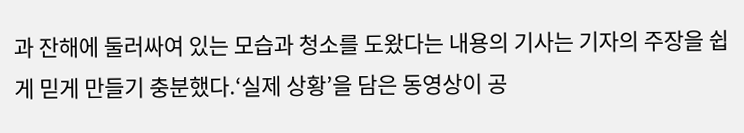과 잔해에 둘러싸여 있는 모습과 청소를 도왔다는 내용의 기사는 기자의 주장을 쉽게 믿게 만들기 충분했다.‘실제 상황’을 담은 동영상이 공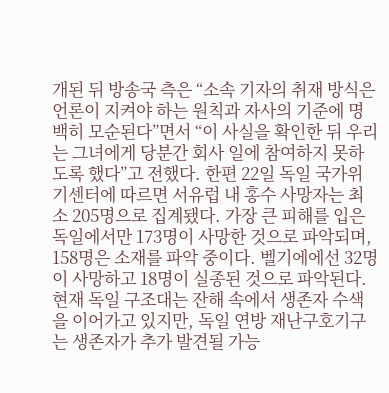개된 뒤 방송국 측은 “소속 기자의 취재 방식은 언론이 지켜야 하는 원칙과 자사의 기준에 명백히 모순된다”면서 “이 사실을 확인한 뒤 우리는 그녀에게 당분간 회사 일에 참여하지 못하도록 했다”고 전했다. 한편 22일 독일 국가위기센터에 따르면 서유럽 내 홍수 사망자는 최소 205명으로 집계됐다. 가장 큰 피해를 입은 독일에서만 173명이 사망한 것으로 파악되며, 158명은 소재를 파악 중이다. 벨기에에선 32명이 사망하고 18명이 실종된 것으로 파악된다. 현재 독일 구조대는 잔해 속에서 생존자 수색을 이어가고 있지만, 독일 연방 재난구호기구는 생존자가 추가 발견될 가능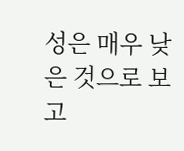성은 매우 낮은 것으로 보고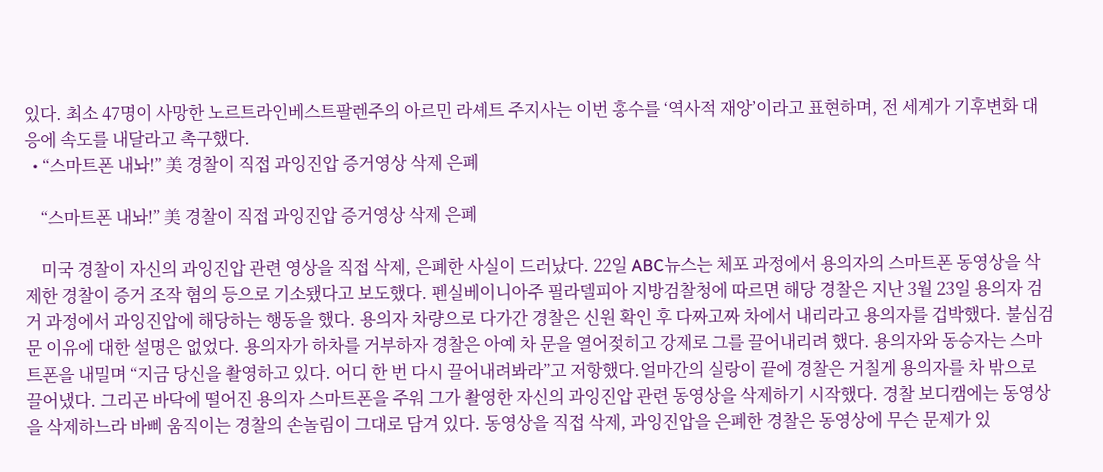있다. 최소 47명이 사망한 노르트라인베스트팔렌주의 아르민 라셰트 주지사는 이번 홍수를 ‘역사적 재앙’이라고 표현하며, 전 세계가 기후변화 대응에 속도를 내달라고 촉구했다.
  • “스마트폰 내놔!” 美 경찰이 직접 과잉진압 증거영상 삭제 은폐

    “스마트폰 내놔!” 美 경찰이 직접 과잉진압 증거영상 삭제 은폐

    미국 경찰이 자신의 과잉진압 관련 영상을 직접 삭제, 은폐한 사실이 드러났다. 22일 ABC뉴스는 체포 과정에서 용의자의 스마트폰 동영상을 삭제한 경찰이 증거 조작 혐의 등으로 기소됐다고 보도했다. 펜실베이니아주 필라델피아 지방검찰청에 따르면 해당 경찰은 지난 3월 23일 용의자 검거 과정에서 과잉진압에 해당하는 행동을 했다. 용의자 차량으로 다가간 경찰은 신원 확인 후 다짜고짜 차에서 내리라고 용의자를 겁박했다. 불심검문 이유에 대한 설명은 없었다. 용의자가 하차를 거부하자 경찰은 아예 차 문을 열어젖히고 강제로 그를 끌어내리려 했다. 용의자와 동승자는 스마트폰을 내밀며 “지금 당신을 촬영하고 있다. 어디 한 번 다시 끌어내려봐라”고 저항했다.얼마간의 실랑이 끝에 경찰은 거칠게 용의자를 차 밖으로 끌어냈다. 그리곤 바닥에 떨어진 용의자 스마트폰을 주워 그가 촬영한 자신의 과잉진압 관련 동영상을 삭제하기 시작했다. 경찰 보디캠에는 동영상을 삭제하느라 바삐 움직이는 경찰의 손놀림이 그대로 담겨 있다. 동영상을 직접 삭제, 과잉진압을 은폐한 경찰은 동영상에 무슨 문제가 있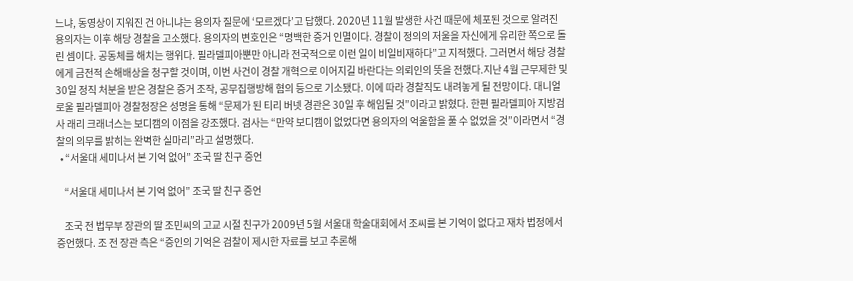느냐, 동영상이 지워진 건 아니냐는 용의자 질문에 ‘모르겠다’고 답했다. 2020년 11월 발생한 사건 때문에 체포된 것으로 알려진 용의자는 이후 해당 경찰을 고소했다. 용의자의 변호인은 “명백한 증거 인멸이다. 경찰이 정의의 저울을 자신에게 유리한 쪽으로 돌린 셈이다. 공동체를 해치는 행위다. 필라델피아뿐만 아니라 전국적으로 이런 일이 비일비재하다”고 지적했다. 그러면서 해당 경찰에게 금전적 손해배상을 청구할 것이며, 이번 사건이 경찰 개혁으로 이어지길 바란다는 의뢰인의 뜻을 전했다.지난 4월 근무제한 및 30일 정직 처분을 받은 경찰은 증거 조작, 공무집행방해 혐의 등으로 기소됐다. 이에 따라 경찰직도 내려놓게 될 전망이다. 대니얼 로울 필라델피아 경찰청장은 성명을 통해 “문제가 된 티리 버넷 경관은 30일 후 해임될 것”이라고 밝혔다. 한편 필라델피아 지방검사 래리 크래너스는 보디캠의 이점을 강조했다. 검사는 “만약 보디캠이 없었다면 용의자의 억울함을 풀 수 없었을 것”이라면서 “경찰의 의무를 밝히는 완벽한 실마리”라고 설명했다.
  • “서울대 세미나서 본 기억 없어” 조국 딸 친구 증언

    “서울대 세미나서 본 기억 없어” 조국 딸 친구 증언

    조국 전 법무부 장관의 딸 조민씨의 고교 시절 친구가 2009년 5월 서울대 학술대회에서 조씨를 본 기억이 없다고 재차 법정에서 증언했다. 조 전 장관 측은 “증인의 기억은 검찰이 제시한 자료를 보고 추론해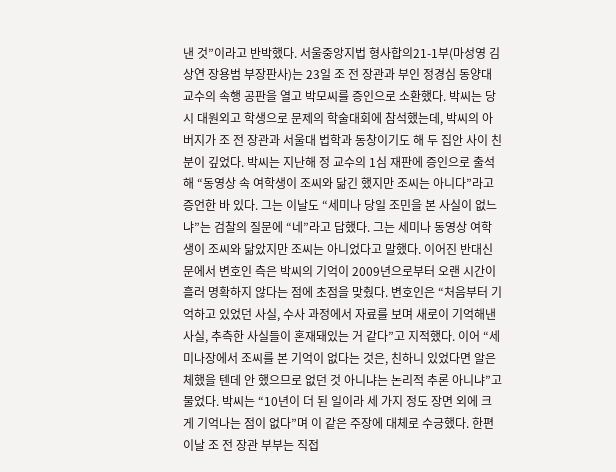낸 것”이라고 반박했다. 서울중앙지법 형사합의21-1부(마성영 김상연 장용범 부장판사)는 23일 조 전 장관과 부인 정경심 동양대 교수의 속행 공판을 열고 박모씨를 증인으로 소환했다. 박씨는 당시 대원외고 학생으로 문제의 학술대회에 참석했는데, 박씨의 아버지가 조 전 장관과 서울대 법학과 동창이기도 해 두 집안 사이 친분이 깊었다. 박씨는 지난해 정 교수의 1심 재판에 증인으로 출석해 “동영상 속 여학생이 조씨와 닮긴 했지만 조씨는 아니다”라고 증언한 바 있다. 그는 이날도 “세미나 당일 조민을 본 사실이 없느냐”는 검찰의 질문에 “네”라고 답했다. 그는 세미나 동영상 여학생이 조씨와 닮았지만 조씨는 아니었다고 말했다. 이어진 반대신문에서 변호인 측은 박씨의 기억이 2009년으로부터 오랜 시간이 흘러 명확하지 않다는 점에 초점을 맞췄다. 변호인은 “처음부터 기억하고 있었던 사실, 수사 과정에서 자료를 보며 새로이 기억해낸 사실, 추측한 사실들이 혼재돼있는 거 같다”고 지적했다. 이어 “세미나장에서 조씨를 본 기억이 없다는 것은, 친하니 있었다면 알은 체했을 텐데 안 했으므로 없던 것 아니냐는 논리적 추론 아니냐”고 물었다. 박씨는 “10년이 더 된 일이라 세 가지 정도 장면 외에 크게 기억나는 점이 없다”며 이 같은 주장에 대체로 수긍했다. 한편 이날 조 전 장관 부부는 직접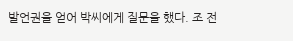발언권을 얻어 박씨에게 질문을 했다. 조 전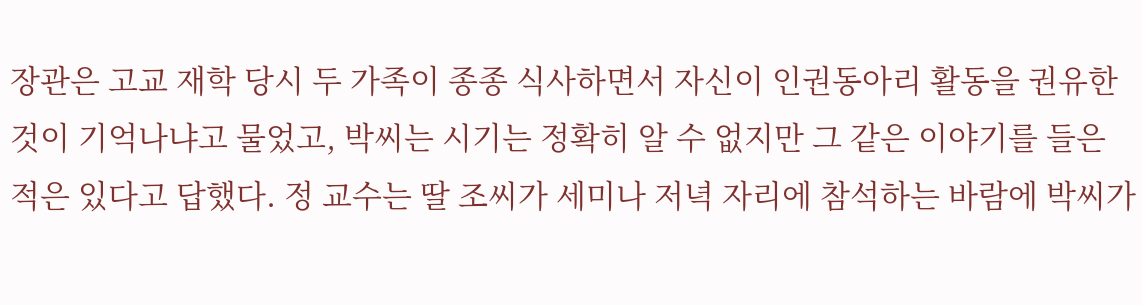장관은 고교 재학 당시 두 가족이 종종 식사하면서 자신이 인권동아리 활동을 권유한 것이 기억나냐고 물었고, 박씨는 시기는 정확히 알 수 없지만 그 같은 이야기를 들은 적은 있다고 답했다. 정 교수는 딸 조씨가 세미나 저녁 자리에 참석하는 바람에 박씨가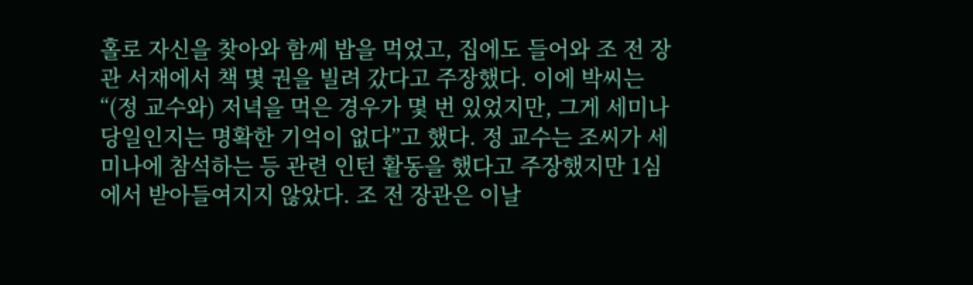홀로 자신을 찾아와 함께 밥을 먹었고, 집에도 들어와 조 전 장관 서재에서 책 몇 권을 빌려 갔다고 주장했다. 이에 박씨는 “(정 교수와) 저녁을 먹은 경우가 몇 번 있었지만, 그게 세미나 당일인지는 명확한 기억이 없다”고 했다. 정 교수는 조씨가 세미나에 참석하는 등 관련 인턴 활동을 했다고 주장했지만 1심에서 받아들여지지 않았다. 조 전 장관은 이날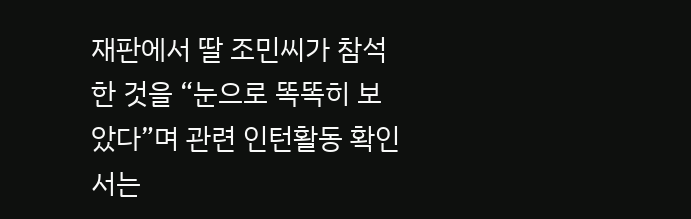재판에서 딸 조민씨가 참석한 것을 “눈으로 똑똑히 보았다”며 관련 인턴활동 확인서는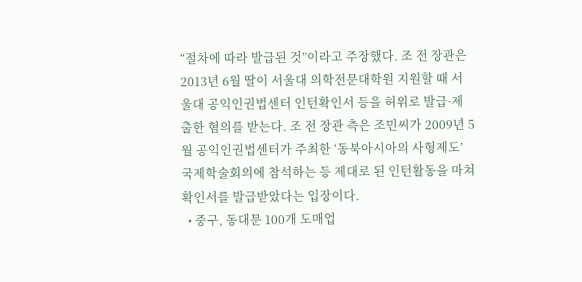“절차에 따라 발급된 것”이라고 주장했다. 조 전 장관은 2013년 6월 딸이 서울대 의학전문대학원 지원할 때 서울대 공익인권법센터 인턴확인서 등을 허위로 발급·제출한 혐의를 받는다. 조 전 장관 측은 조민씨가 2009년 5월 공익인권법센터가 주최한 ‘동북아시아의 사형제도’ 국제학술회의에 참석하는 등 제대로 된 인턴활동을 마쳐 확인서를 발급받았다는 입장이다.
  • 중구, 동대문 100개 도매업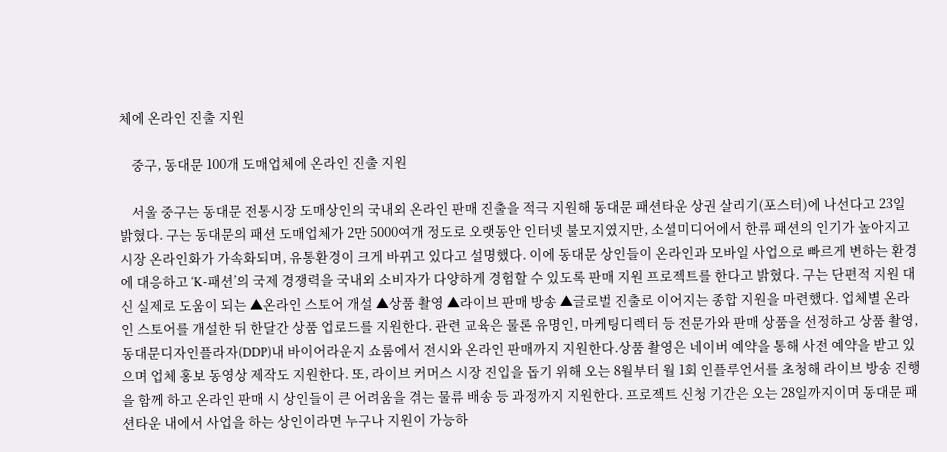체에 온라인 진출 지원

    중구, 동대문 100개 도매업체에 온라인 진출 지원

    서울 중구는 동대문 전통시장 도매상인의 국내외 온라인 판매 진출을 적극 지원해 동대문 패션타운 상권 살리기(포스터)에 나선다고 23일 밝혔다. 구는 동대문의 패션 도매업체가 2만 5000여개 정도로 오랫동안 인터넷 불모지였지만, 소셜미디어에서 한류 패션의 인기가 높아지고 시장 온라인화가 가속화되며, 유통환경이 크게 바뀌고 있다고 설명했다. 이에 동대문 상인들이 온라인과 모바일 사업으로 빠르게 변하는 환경에 대응하고 ‘K-패션’의 국제 경쟁력을 국내외 소비자가 다양하게 경험할 수 있도록 판매 지원 프로젝트를 한다고 밝혔다. 구는 단편적 지원 대신 실제로 도움이 되는 ▲온라인 스토어 개설 ▲상품 촬영 ▲라이브 판매 방송 ▲글로벌 진출로 이어지는 종합 지원을 마련했다. 업체별 온라인 스토어를 개설한 뒤 한달간 상품 업로드를 지원한다. 관련 교육은 물론 유명인, 마케팅디렉터 등 전문가와 판매 상품을 선정하고 상품 촬영, 동대문디자인플라자(DDP)내 바이어라운지 쇼룸에서 전시와 온라인 판매까지 지원한다.상품 촬영은 네이버 예약을 통해 사전 예약을 받고 있으며 업체 홍보 동영상 제작도 지원한다. 또, 라이브 커머스 시장 진입을 돕기 위해 오는 8월부터 월 1회 인플루언서를 초청해 라이브 방송 진행을 함께 하고 온라인 판매 시 상인들이 큰 어려움을 겪는 물류 배송 등 과정까지 지원한다. 프로젝트 신청 기간은 오는 28일까지이며 동대문 패션타운 내에서 사업을 하는 상인이라면 누구나 지원이 가능하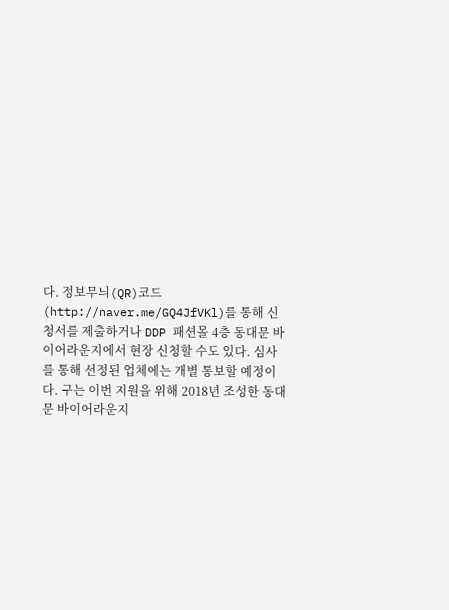다. 정보무늬(QR)코드(http://naver.me/GQ4JfVKl)를 통해 신청서를 제출하거나 DDP 패션몰 4층 동대문 바이어라운지에서 현장 신청할 수도 있다. 심사를 통해 선정된 업체에는 개별 통보할 예정이다. 구는 이번 지원을 위해 2018년 조성한 동대문 바이어라운지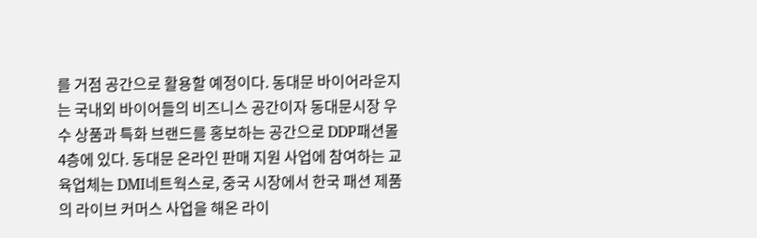를 거점 공간으로 활용할 예정이다. 동대문 바이어라운지는 국내외 바이어들의 비즈니스 공간이자 동대문시장 우수 상품과 특화 브랜드를 홍보하는 공간으로 DDP패션몰 4층에 있다. 동대문 온라인 판매 지원 사업에 참여하는 교육업체는 DMI네트웍스로, 중국 시장에서 한국 패션 제품의 라이브 커머스 사업을 해온 라이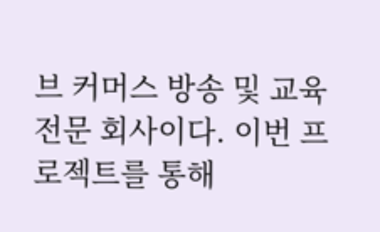브 커머스 방송 및 교육 전문 회사이다. 이번 프로젝트를 통해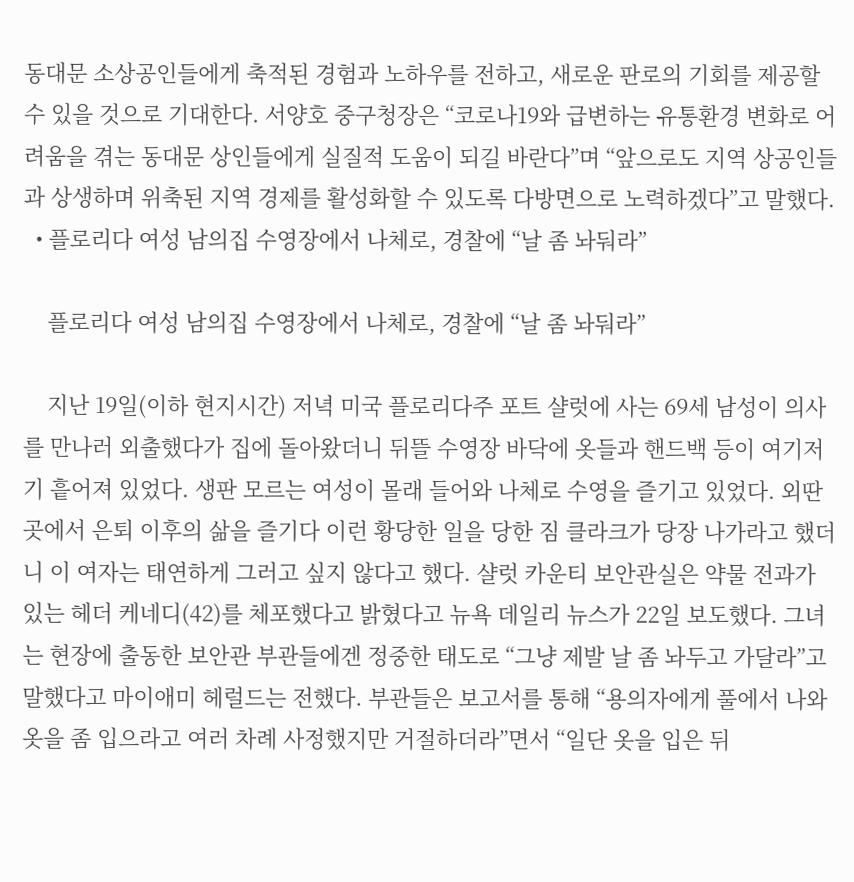동대문 소상공인들에게 축적된 경험과 노하우를 전하고, 새로운 판로의 기회를 제공할 수 있을 것으로 기대한다. 서양호 중구청장은 “코로나19와 급변하는 유통환경 변화로 어려움을 겪는 동대문 상인들에게 실질적 도움이 되길 바란다”며 “앞으로도 지역 상공인들과 상생하며 위축된 지역 경제를 활성화할 수 있도록 다방면으로 노력하겠다”고 말했다.
  • 플로리다 여성 남의집 수영장에서 나체로, 경찰에 “날 좀 놔둬라”

    플로리다 여성 남의집 수영장에서 나체로, 경찰에 “날 좀 놔둬라”

    지난 19일(이하 현지시간) 저녁 미국 플로리다주 포트 샬럿에 사는 69세 남성이 의사를 만나러 외출했다가 집에 돌아왔더니 뒤뜰 수영장 바닥에 옷들과 핸드백 등이 여기저기 흩어져 있었다. 생판 모르는 여성이 몰래 들어와 나체로 수영을 즐기고 있었다. 외딴 곳에서 은퇴 이후의 삶을 즐기다 이런 황당한 일을 당한 짐 클라크가 당장 나가라고 했더니 이 여자는 태연하게 그러고 싶지 않다고 했다. 샬럿 카운티 보안관실은 약물 전과가 있는 헤더 케네디(42)를 체포했다고 밝혔다고 뉴욕 데일리 뉴스가 22일 보도했다. 그녀는 현장에 출동한 보안관 부관들에겐 정중한 태도로 “그냥 제발 날 좀 놔두고 가달라”고 말했다고 마이애미 헤럴드는 전했다. 부관들은 보고서를 통해 “용의자에게 풀에서 나와 옷을 좀 입으라고 여러 차례 사정했지만 거절하더라”면서 “일단 옷을 입은 뒤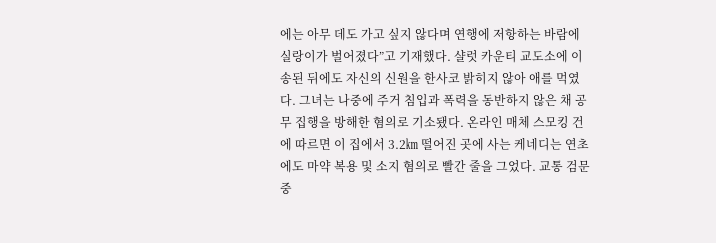에는 아무 데도 가고 싶지 않다며 연행에 저항하는 바람에 실랑이가 벌어졌다”고 기재했다. 샬럿 카운티 교도소에 이송된 뒤에도 자신의 신원을 한사코 밝히지 않아 애를 먹였다. 그녀는 나중에 주거 침입과 폭력을 동반하지 않은 채 공무 집행을 방해한 혐의로 기소됐다. 온라인 매체 스모킹 건에 따르면 이 집에서 3.2㎞ 떨어진 곳에 사는 케네디는 연초에도 마약 복용 및 소지 혐의로 빨간 줄을 그었다. 교통 검문 중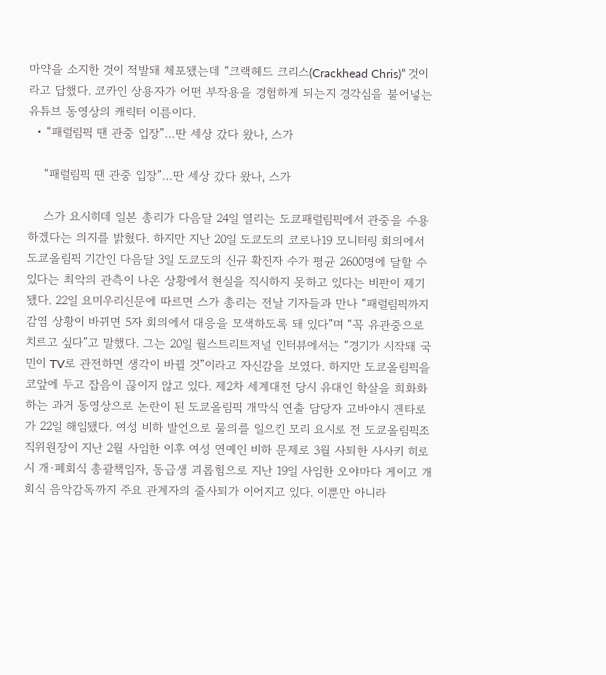마약을 소지한 것이 적발돼 체포됐는데 “크랙헤드 크리스(Crackhead Chris)” 것이라고 답했다. 코카인 상용자가 어떤 부작용을 경험하게 되는지 경각심을 불어넣는 유튜브 동영상의 캐릭터 이름이다.
  • “패럴림픽 땐 관중 입장”…딴 세상 갔다 왔나, 스가

    “패럴림픽 땐 관중 입장”…딴 세상 갔다 왔나, 스가

    스가 요시히데 일본 총리가 다음달 24일 열리는 도쿄패럴림픽에서 관중을 수용하겠다는 의지를 밝혔다. 하지만 지난 20일 도쿄도의 코로나19 모니터링 회의에서 도쿄올림픽 기간인 다음달 3일 도쿄도의 신규 확진자 수가 평균 2600명에 달할 수 있다는 최악의 관측이 나온 상황에서 현실을 직시하지 못하고 있다는 비판이 제기됐다. 22일 요미우리신문에 따르면 스가 총리는 전날 기자들과 만나 “패럴림픽까지 감염 상황이 바뀌면 5자 회의에서 대응을 모색하도록 돼 있다”며 “꼭 유관중으로 치르고 싶다”고 말했다. 그는 20일 월스트리트저널 인터뷰에서는 “경기가 시작돼 국민이 TV로 관전하면 생각이 바뀔 것”이라고 자신감을 보였다. 하지만 도쿄올림픽을 코앞에 두고 잡음이 끊이지 않고 있다. 제2차 세계대전 당시 유대인 학살을 희화화하는 과거 동영상으로 논란이 된 도쿄올림픽 개막식 연출 담당자 고바야시 겐타로가 22일 해임됐다. 여성 비하 발언으로 물의를 일으킨 모리 요시로 전 도쿄올림픽조직위원장이 지난 2월 사임한 이후 여성 연예인 비하 문제로 3월 사퇴한 사사키 히로시 개·폐회식 총괄책임자, 동급생 괴롭힘으로 지난 19일 사임한 오야마다 게이고 개회식 음악감독까지 주요 관계자의 줄사퇴가 이어지고 있다. 이뿐만 아니라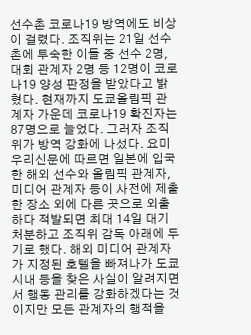선수촌 코로나19 방역에도 비상이 걸렸다. 조직위는 21일 선수촌에 투숙한 이들 중 선수 2명, 대회 관계자 2명 등 12명이 코로나19 양성 판정을 받았다고 밝혔다. 현재까지 도쿄올림픽 관계자 가운데 코로나19 확진자는 87명으로 늘었다. 그러자 조직위가 방역 강화에 나섰다. 요미우리신문에 따르면 일본에 입국한 해외 선수와 올림픽 관계자, 미디어 관계자 등이 사전에 제출한 장소 외에 다른 곳으로 외출하다 적발되면 최대 14일 대기 처분하고 조직위 감독 아래에 두기로 했다. 해외 미디어 관계자가 지정된 호텔을 빠져나가 도쿄 시내 등을 찾은 사실이 알려지면서 행동 관리를 강화하겠다는 것이지만 모든 관계자의 행적을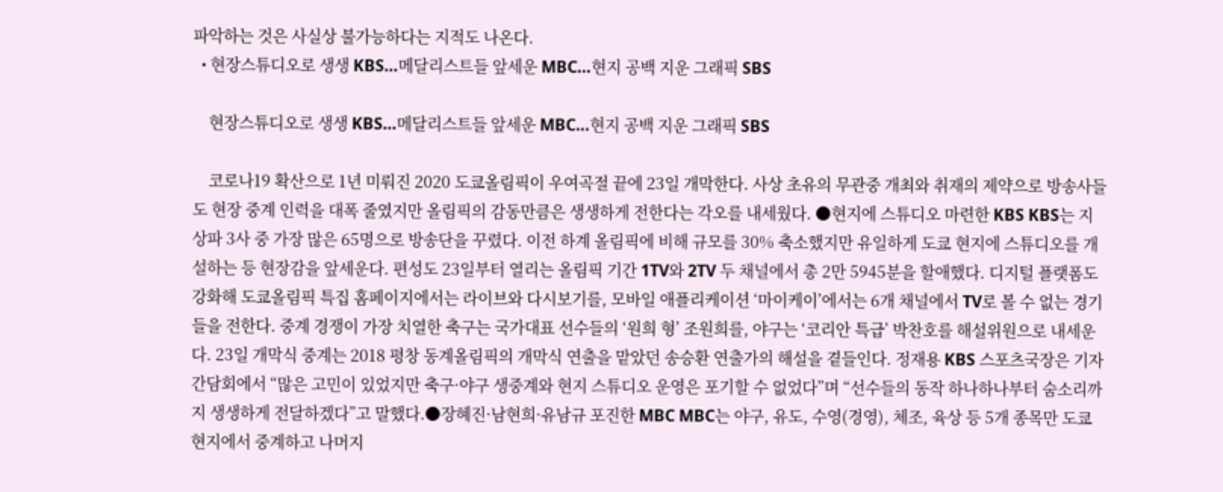파악하는 것은 사실상 불가능하다는 지적도 나온다.
  • 현장스튜디오로 생생 KBS…메달리스트들 앞세운 MBC…현지 공백 지운 그래픽 SBS

    현장스튜디오로 생생 KBS…메달리스트들 앞세운 MBC…현지 공백 지운 그래픽 SBS

    코로나19 확산으로 1년 미뤄진 2020 도쿄올림픽이 우여곡절 끝에 23일 개막한다. 사상 초유의 무관중 개최와 취재의 제약으로 방송사들도 현장 중계 인력을 대폭 줄였지만 올림픽의 감동만큼은 생생하게 전한다는 각오를 내세웠다. ●현지에 스튜디오 마련한 KBS KBS는 지상파 3사 중 가장 많은 65명으로 방송단을 꾸렸다. 이전 하계 올림픽에 비해 규모를 30% 축소했지만 유일하게 도쿄 현지에 스튜디오를 개설하는 등 현장감을 앞세운다. 편성도 23일부터 열리는 올림픽 기간 1TV와 2TV 두 채널에서 총 2만 5945분을 할애했다. 디지털 플랫폼도 강화해 도쿄올림픽 특집 홈페이지에서는 라이브와 다시보기를, 모바일 애플리케이션 ‘마이케이’에서는 6개 채널에서 TV로 볼 수 없는 경기들을 전한다. 중계 경쟁이 가장 치열한 축구는 국가대표 선수들의 ‘원희 형’ 조원희를, 야구는 ‘코리안 특급’ 박찬호를 해설위원으로 내세운다. 23일 개막식 중계는 2018 평창 동계올림픽의 개막식 연출을 맡았던 송승환 연출가의 해설을 곁들인다. 정재용 KBS 스포츠국장은 기자간담회에서 “많은 고민이 있었지만 축구·야구 생중계와 현지 스튜디오 운영은 포기할 수 없었다”며 “선수들의 동작 하나하나부터 숨소리까지 생생하게 전달하겠다”고 말했다.●장혜진·남현희·유남규 포진한 MBC MBC는 야구, 유도, 수영(경영), 체조, 육상 등 5개 종목만 도쿄 현지에서 중계하고 나머지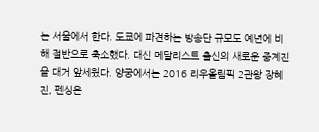는 서울에서 한다. 도쿄에 파견하는 방송단 규모도 예년에 비해 절반으로 축소했다. 대신 메달리스트 출신의 새로운 중계진을 대거 앞세웠다. 양궁에서는 2016 리우올림픽 2관왕 장혜진, 펜싱은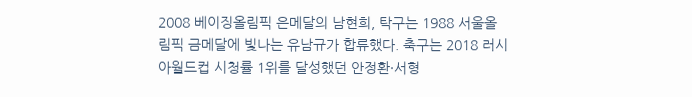2008 베이징올림픽 은메달의 남현희, 탁구는 1988 서울올림픽 금메달에 빛나는 유남규가 합류했다. 축구는 2018 러시아월드컵 시청률 1위를 달성했던 안정환·서형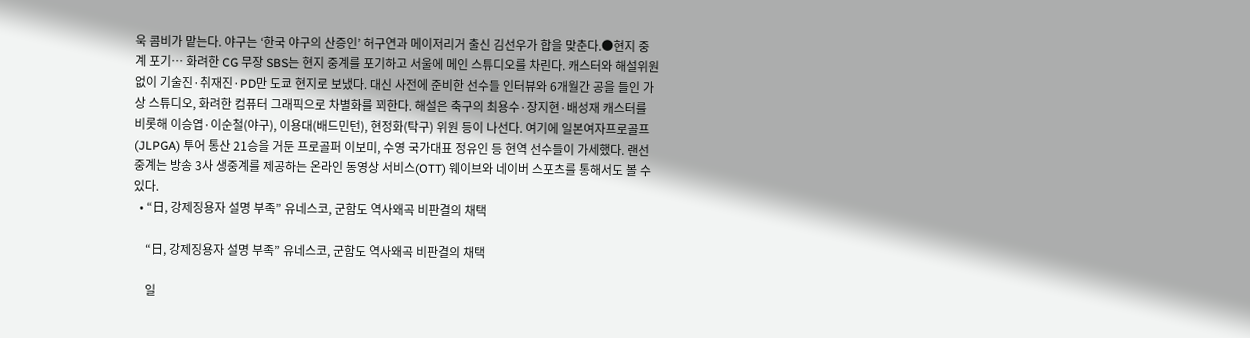욱 콤비가 맡는다. 야구는 ‘한국 야구의 산증인’ 허구연과 메이저리거 출신 김선우가 합을 맞춘다.●현지 중계 포기… 화려한 CG 무장 SBS는 현지 중계를 포기하고 서울에 메인 스튜디오를 차린다. 캐스터와 해설위원 없이 기술진·취재진·PD만 도쿄 현지로 보냈다. 대신 사전에 준비한 선수들 인터뷰와 6개월간 공을 들인 가상 스튜디오, 화려한 컴퓨터 그래픽으로 차별화를 꾀한다. 해설은 축구의 최용수·장지현·배성재 캐스터를 비롯해 이승엽·이순철(야구), 이용대(배드민턴), 현정화(탁구) 위원 등이 나선다. 여기에 일본여자프로골프(JLPGA) 투어 통산 21승을 거둔 프로골퍼 이보미, 수영 국가대표 정유인 등 현역 선수들이 가세했다. 랜선 중계는 방송 3사 생중계를 제공하는 온라인 동영상 서비스(OTT) 웨이브와 네이버 스포츠를 통해서도 볼 수 있다.
  • “日, 강제징용자 설명 부족” 유네스코, 군함도 역사왜곡 비판결의 채택

    “日, 강제징용자 설명 부족” 유네스코, 군함도 역사왜곡 비판결의 채택

    일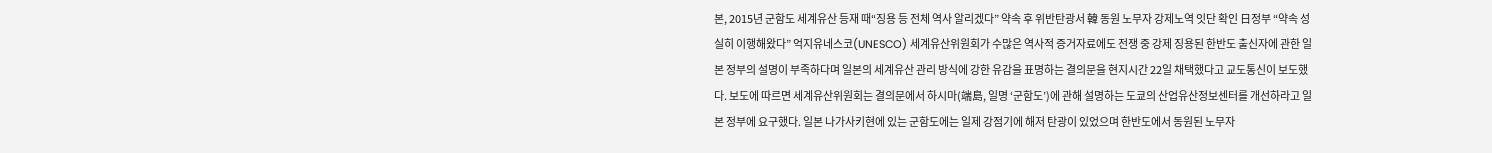본, 2015년 군함도 세계유산 등재 때“징용 등 전체 역사 알리겠다” 약속 후 위반탄광서 韓 동원 노무자 강제노역 잇단 확인 日정부 “약속 성실히 이행해왔다” 억지유네스코(UNESCO) 세계유산위원회가 수많은 역사적 증거자료에도 전쟁 중 강제 징용된 한반도 출신자에 관한 일본 정부의 설명이 부족하다며 일본의 세계유산 관리 방식에 강한 유감을 표명하는 결의문을 현지시간 22일 채택했다고 교도통신이 보도했다. 보도에 따르면 세계유산위원회는 결의문에서 하시마(端島, 일명 ‘군함도’)에 관해 설명하는 도쿄의 산업유산정보센터를 개선하라고 일본 정부에 요구했다. 일본 나가사키현에 있는 군함도에는 일제 강점기에 해저 탄광이 있었으며 한반도에서 동원된 노무자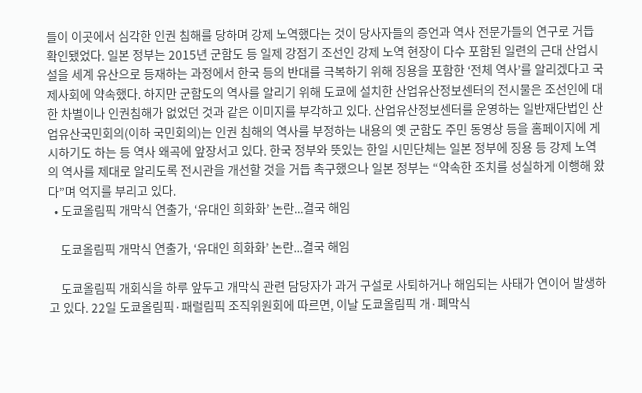들이 이곳에서 심각한 인권 침해를 당하며 강제 노역했다는 것이 당사자들의 증언과 역사 전문가들의 연구로 거듭 확인됐었다. 일본 정부는 2015년 군함도 등 일제 강점기 조선인 강제 노역 현장이 다수 포함된 일련의 근대 산업시설을 세계 유산으로 등재하는 과정에서 한국 등의 반대를 극복하기 위해 징용을 포함한 ‘전체 역사’를 알리겠다고 국제사회에 약속했다. 하지만 군함도의 역사를 알리기 위해 도쿄에 설치한 산업유산정보센터의 전시물은 조선인에 대한 차별이나 인권침해가 없었던 것과 같은 이미지를 부각하고 있다. 산업유산정보센터를 운영하는 일반재단법인 산업유산국민회의(이하 국민회의)는 인권 침해의 역사를 부정하는 내용의 옛 군함도 주민 동영상 등을 홈페이지에 게시하기도 하는 등 역사 왜곡에 앞장서고 있다. 한국 정부와 뜻있는 한일 시민단체는 일본 정부에 징용 등 강제 노역의 역사를 제대로 알리도록 전시관을 개선할 것을 거듭 촉구했으나 일본 정부는 “약속한 조치를 성실하게 이행해 왔다”며 억지를 부리고 있다.
  • 도쿄올림픽 개막식 연출가, ‘유대인 희화화’ 논란...결국 해임

    도쿄올림픽 개막식 연출가, ‘유대인 희화화’ 논란...결국 해임

    도쿄올림픽 개회식을 하루 앞두고 개막식 관련 담당자가 과거 구설로 사퇴하거나 해임되는 사태가 연이어 발생하고 있다. 22일 도쿄올림픽·패럴림픽 조직위원회에 따르면, 이날 도쿄올림픽 개·폐막식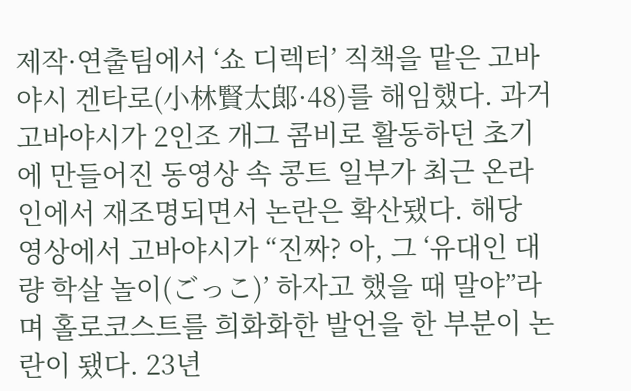제작·연출팀에서 ‘쇼 디렉터’ 직책을 맡은 고바야시 겐타로(小林賢太郞·48)를 해임했다. 과거 고바야시가 2인조 개그 콤비로 활동하던 초기에 만들어진 동영상 속 콩트 일부가 최근 온라인에서 재조명되면서 논란은 확산됐다. 해당 영상에서 고바야시가 “진짜? 아, 그 ‘유대인 대량 학살 놀이(ごっこ)’ 하자고 했을 때 말야”라며 홀로코스트를 희화화한 발언을 한 부분이 논란이 됐다. 23년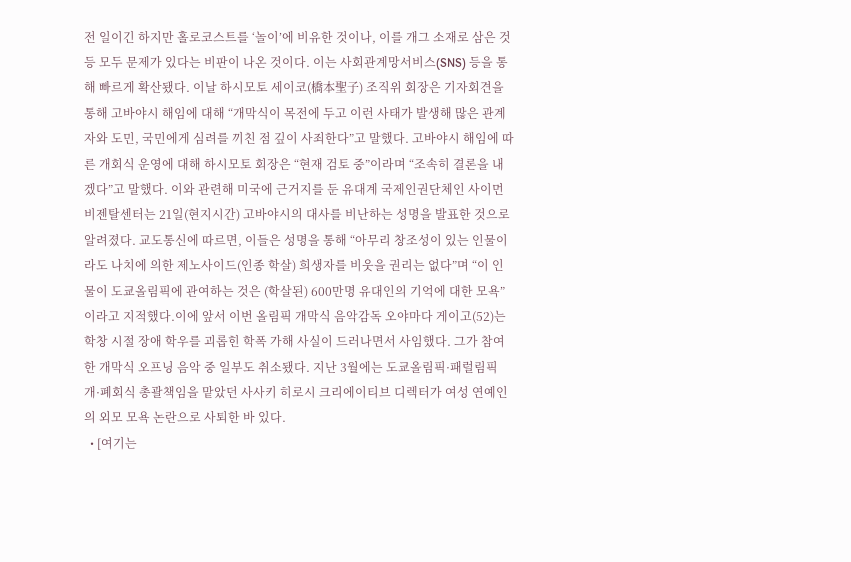전 일이긴 하지만 홀로코스트를 ‘놀이’에 비유한 것이나, 이를 개그 소재로 삼은 것 등 모두 문제가 있다는 비판이 나온 것이다. 이는 사회관계망서비스(SNS) 등을 통해 빠르게 확산됐다. 이날 하시모토 세이코(橋本聖子) 조직위 회장은 기자회견을 통해 고바야시 해임에 대해 “개막식이 목전에 두고 이런 사태가 발생해 많은 관계자와 도민, 국민에게 심려를 끼친 점 깊이 사죄한다”고 말했다. 고바야시 해임에 따른 개회식 운영에 대해 하시모토 회장은 “현재 검토 중”이라며 “조속히 결론을 내겠다”고 말했다. 이와 관련해 미국에 근거지를 둔 유대계 국제인권단체인 사이먼비젠탈센터는 21일(현지시간) 고바야시의 대사를 비난하는 성명을 발표한 것으로 알려졌다. 교도통신에 따르면, 이들은 성명을 통해 “아무리 창조성이 있는 인물이라도 나치에 의한 제노사이드(인종 학살) 희생자를 비웃을 권리는 없다”며 “이 인물이 도쿄올림픽에 관여하는 것은 (학살된) 600만명 유대인의 기억에 대한 모욕”이라고 지적했다.이에 앞서 이번 올림픽 개막식 음악감독 오야마다 게이고(52)는 학창 시절 장애 학우를 괴롭힌 학폭 가해 사실이 드러나면서 사임했다. 그가 참여한 개막식 오프닝 음악 중 일부도 취소됐다. 지난 3월에는 도쿄올림픽·패럴림픽 개·폐회식 총괄책임을 맡았던 사사키 히로시 크리에이티브 디렉터가 여성 연예인의 외모 모욕 논란으로 사퇴한 바 있다.
  • [여기는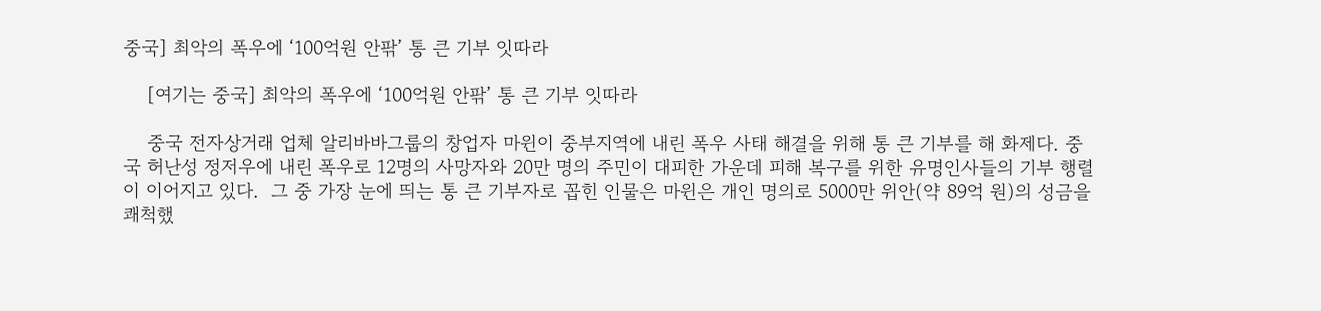중국] 최악의 폭우에 ‘100억원 안팎’ 통 큰 기부 잇따라

    [여기는 중국] 최악의 폭우에 ‘100억원 안팎’ 통 큰 기부 잇따라

    중국 전자상거래 업체 알리바바그룹의 창업자 마윈이 중부지역에 내린 폭우 사태 해결을 위해 통 큰 기부를 해 화제다. 중국 허난성 정저우에 내린 폭우로 12명의 사망자와 20만 명의 주민이 대피한 가운데 피해 복구를 위한 유명인사들의 기부 행렬이 이어지고 있다.  그 중 가장 눈에 띄는 통 큰 기부자로 꼽힌 인물은 마윈은 개인 명의로 5000만 위안(약 89억 원)의 성금을 쾌척했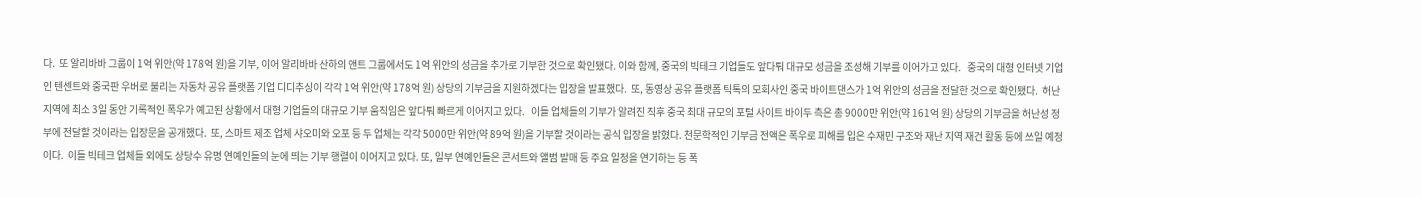다.  또 알리바바 그룹이 1억 위안(약 178억 원)을 기부, 이어 알리바바 산하의 앤트 그룹에서도 1억 위안의 성금을 추가로 기부한 것으로 확인됐다. 이와 함께, 중국의 빅테크 기업들도 앞다퉈 대규모 성금을 조성해 기부를 이어가고 있다.   중국의 대형 인터넷 기업인 텐센트와 중국판 우버로 불리는 자동차 공유 플랫폼 기업 디디추싱이 각각 1억 위안(약 178억 원) 상당의 기부금을 지원하겠다는 입장을 발표했다.  또, 동영상 공유 플랫폼 틱톡의 모회사인 중국 바이트댄스가 1억 위안의 성금을 전달한 것으로 확인됐다.  허난 지역에 최소 3일 동안 기록적인 폭우가 예고된 상황에서 대형 기업들의 대규모 기부 움직임은 앞다퉈 빠르게 이어지고 있다.   이들 업체들의 기부가 알려진 직후 중국 최대 규모의 포털 사이트 바이두 측은 총 9000만 위안(약 161억 원) 상당의 기부금을 허난성 정부에 전달할 것이라는 입장문을 공개했다.  또, 스마트 제조 업체 샤오미와 오포 등 두 업체는 각각 5000만 위안(약 89억 원)을 기부할 것이라는 공식 입장을 밝혔다. 천문학적인 기부금 전액은 폭우로 피해를 입은 수재민 구조와 재난 지역 재건 활동 등에 쓰일 예정이다.  이들 빅테크 업체들 외에도 상당수 유명 연예인들의 눈에 띄는 기부 행렬이 이어지고 있다. 또, 일부 연예인들은 콘서트와 앨범 발매 등 주요 일정을 연기하는 등 폭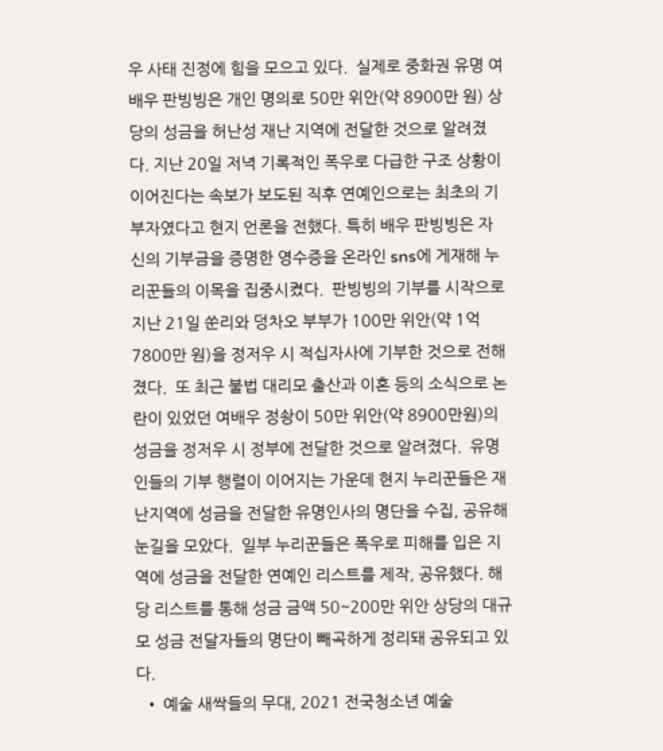우 사태 진정에 힘을 모으고 있다.  실제로 중화권 유명 여배우 판빙빙은 개인 명의로 50만 위안(약 8900만 원) 상당의 성금을 허난성 재난 지역에 전달한 것으로 알려졌다. 지난 20일 저녁 기록적인 폭우로 다급한 구조 상황이 이어진다는 속보가 보도된 직후 연예인으로는 최초의 기부자였다고 현지 언론을 전했다. 특히 배우 판빙빙은 자신의 기부금을 증명한 영수증을 온라인 sns에 게재해 누리꾼들의 이목을 집중시켰다.  판빙빙의 기부를 시작으로 지난 21일 쑨리와 덩차오 부부가 100만 위안(약 1억 7800만 원)을 정저우 시 적십자사에 기부한 것으로 전해졌다.  또 최근 불법 대리모 출산과 이혼 등의 소식으로 논란이 있었던 여배우 정솽이 50만 위안(약 8900만원)의 성금을 정저우 시 정부에 전달한 것으로 알려졌다.  유명인들의 기부 행렬이 이어지는 가운데 현지 누리꾼들은 재난지역에 성금을 전달한 유명인사의 명단을 수집, 공유해 눈길을 모았다.  일부 누리꾼들은 폭우로 피해를 입은 지역에 성금을 전달한 연예인 리스트를 제작, 공유했다. 해당 리스트를 통해 성금 금액 50~200만 위안 상당의 대규모 성금 전달자들의 명단이 빼곡하게 정리돼 공유되고 있다.
  • 예술 새싹들의 무대, 2021 전국청소년 예술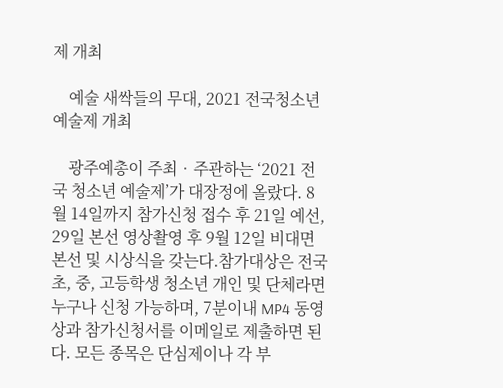제 개최

    예술 새싹들의 무대, 2021 전국청소년 예술제 개최

    광주예총이 주최‧주관하는 ‘2021 전국 청소년 예술제’가 대장정에 올랐다. 8월 14일까지 참가신청 접수 후 21일 예선, 29일 본선 영상촬영 후 9월 12일 비대면 본선 및 시상식을 갖는다.참가대상은 전국 초, 중, 고등학생 청소년 개인 및 단체라면 누구나 신청 가능하며, 7분이내 MP4 동영상과 참가신청서를 이메일로 제출하면 된다. 모든 종목은 단심제이나 각 부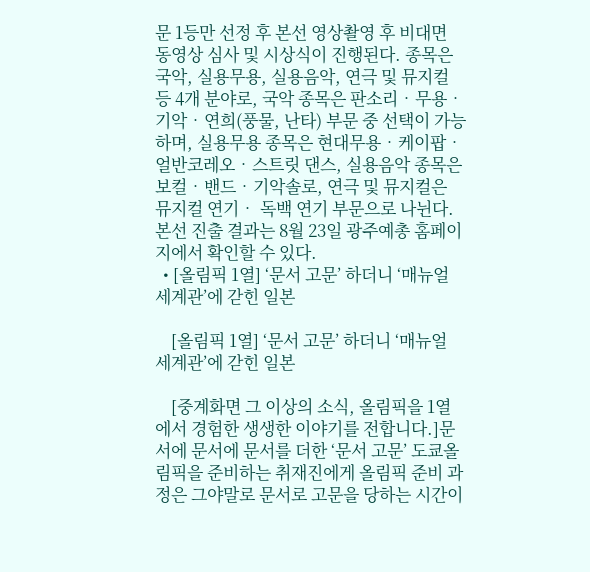문 1등만 선정 후 본선 영상촬영 후 비대면 동영상 심사 및 시상식이 진행된다. 종목은 국악, 실용무용, 실용음악, 연극 및 뮤지컬 등 4개 분야로, 국악 종목은 판소리‧무용‧기악‧연희(풍물, 난타) 부문 중 선택이 가능하며, 실용무용 종목은 현대무용‧케이팝‧얼반코레오‧스트릿 댄스, 실용음악 종목은 보컬‧밴드‧기악솔로, 연극 및 뮤지컬은 뮤지컬 연기‧ 독백 연기 부문으로 나뉜다. 본선 진출 결과는 8월 23일 광주예총 홈페이지에서 확인할 수 있다.
  • [올림픽 1열] ‘문서 고문’ 하더니 ‘매뉴얼 세계관’에 갇힌 일본

    [올림픽 1열] ‘문서 고문’ 하더니 ‘매뉴얼 세계관’에 갇힌 일본

    [중계화면 그 이상의 소식, 올림픽을 1열에서 경험한 생생한 이야기를 전합니다.]문서에 문서에 문서를 더한 ‘문서 고문’ 도쿄올림픽을 준비하는 취재진에게 올림픽 준비 과정은 그야말로 문서로 고문을 당하는 시간이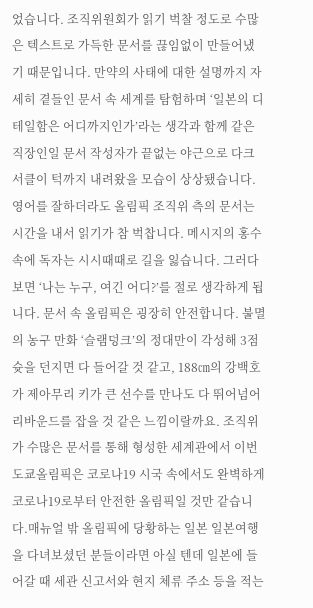었습니다. 조직위원회가 읽기 벅찰 정도로 수많은 텍스트로 가득한 문서를 끊임없이 만들어냈기 때문입니다. 만약의 사태에 대한 설명까지 자세히 곁들인 문서 속 세계를 탐험하며 ‘일본의 디테일함은 어디까지인가’라는 생각과 함께 같은 직장인일 문서 작성자가 끝없는 야근으로 다크서클이 턱까지 내려왔을 모습이 상상됐습니다. 영어를 잘하더라도 올림픽 조직위 측의 문서는 시간을 내서 읽기가 참 벅찹니다. 메시지의 홍수 속에 독자는 시시때때로 길을 잃습니다. 그러다 보면 ‘나는 누구, 여긴 어디?’를 절로 생각하게 됩니다. 문서 속 올림픽은 굉장히 안전합니다. 불멸의 농구 만화 ‘슬램덩크’의 정대만이 각성해 3점슛을 던지면 다 들어갈 것 같고, 188㎝의 강백호가 제아무리 키가 큰 선수를 만나도 다 뛰어넘어 리바운드를 잡을 것 같은 느낌이랄까요. 조직위가 수많은 문서를 통해 형성한 세계관에서 이번 도쿄올림픽은 코로나19 시국 속에서도 완벽하게 코로나19로부터 안전한 올림픽일 것만 같습니다.매뉴얼 밖 올림픽에 당황하는 일본 일본여행을 다녀보셨던 분들이라면 아실 텐데 일본에 들어갈 때 세관 신고서와 현지 체류 주소 등을 적는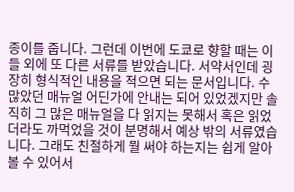종이를 줍니다. 그런데 이번에 도쿄로 향할 때는 이들 외에 또 다른 서류를 받았습니다. 서약서인데 굉장히 형식적인 내용을 적으면 되는 문서입니다. 수많았던 매뉴얼 어딘가에 안내는 되어 있었겠지만 솔직히 그 많은 매뉴얼을 다 읽지는 못해서 혹은 읽었더라도 까먹었을 것이 분명해서 예상 밖의 서류였습니다. 그래도 친절하게 뭘 써야 하는지는 쉽게 알아볼 수 있어서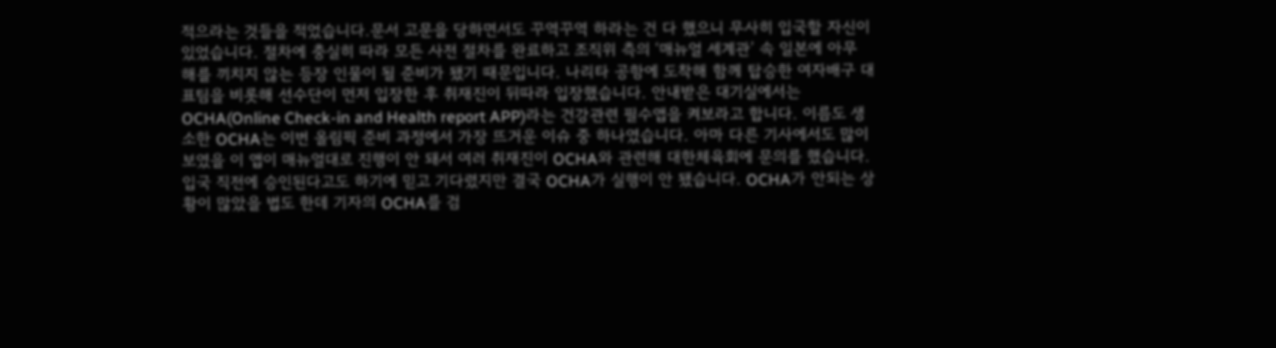적으라는 것들을 적었습니다.문서 고문을 당하면서도 꾸역꾸역 하라는 건 다 했으니 무사히 입국할 자신이 있었습니다. 절차에 충실히 따라 모든 사전 절차를 완료하고 조직위 측의 ‘매뉴얼 세계관’ 속 일본에 아무 해를 끼치지 않는 등장 인물이 될 준비가 됐기 때문입니다. 나리타 공항에 도착해 함께 탑승한 여자배구 대표팀을 비롯해 선수단이 먼저 입장한 후 취재진이 뒤따라 입장했습니다. 안내받은 대기실에서는 OCHA(Online Check-in and Health report APP)라는 건강관련 필수앱을 켜보라고 합니다. 이름도 생소한 OCHA는 이번 올림픽 준비 과정에서 가장 뜨거운 이슈 중 하나였습니다. 아마 다른 기사에서도 많이 보였을 이 앱이 매뉴얼대로 진행이 안 돼서 여러 취재진이 OCHA와 관련해 대한체육회에 문의를 했습니다. 입국 직전에 승인된다고도 하기에 믿고 기다렸지만 결국 OCHA가 실행이 안 됐습니다. OCHA가 안되는 상황이 많았을 법도 한데 기자의 OCHA를 검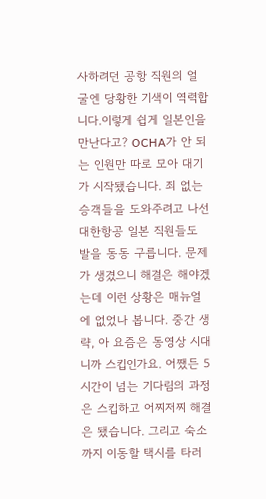사하려던 공항 직원의 얼굴엔 당황한 기색이 역력합니다.이렇게 쉽게 일본인을 만난다고? OCHA가 안 되는 인원만 따로 모아 대기가 시작됐습니다. 죄 없는 승객들을 도와주려고 나선 대한항공 일본 직원들도 발을 동동 구릅니다. 문제가 생겼으니 해결은 해야겠는데 이런 상황은 매뉴얼에 없었나 봅니다. 중간 생략, 아 요즘은 동영상 시대니까 스킵인가요. 어쨌든 5시간이 넘는 기다림의 과정은 스킵하고 어찌저찌 해결은 됐습니다. 그리고 숙소까지 이동할 택시를 타러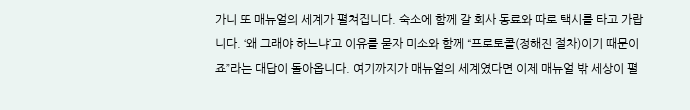가니 또 매뉴얼의 세계가 펼쳐집니다. 숙소에 함께 갈 회사 동료와 따로 택시를 타고 가랍니다. ‘왜 그래야 하느냐’고 이유를 묻자 미소와 함께 “프로토콜(정해진 절차)이기 때문이죠”라는 대답이 돌아옵니다. 여기까지가 매뉴얼의 세계였다면 이제 매뉴얼 밖 세상이 펼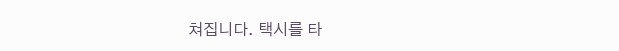쳐집니다. 택시를 타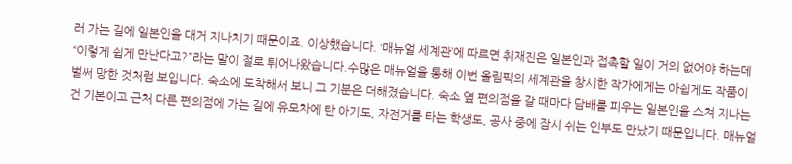러 가는 길에 일본인을 대거 지나치기 때문이죠. 이상했습니다. ‘매뉴얼 세계관’에 따르면 취재진은 일본인과 접촉할 일이 거의 없어야 하는데 “이렇게 쉽게 만난다고?”라는 말이 절로 튀어나왔습니다.수많은 매뉴얼을 통해 이번 올림픽의 세계관을 창시한 작가에게는 아쉽게도 작품이 벌써 망한 것처럼 보입니다. 숙소에 도착해서 보니 그 기분은 더해졌습니다. 숙소 옆 편의점을 갈 때마다 담배를 피우는 일본인을 스쳐 지나는 건 기본이고 근처 다른 편의점에 가는 길에 유모차에 탄 아기도, 자전거를 타는 학생도, 공사 중에 잠시 쉬는 인부도 만났기 때문입니다. 매뉴얼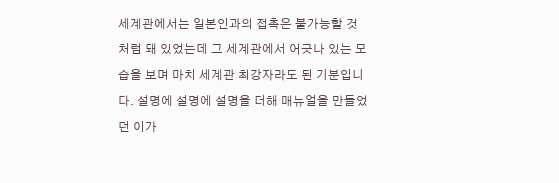세계관에서는 일본인과의 접촉은 불가능할 것처럼 돼 있었는데 그 세계관에서 어긋나 있는 모습을 보며 마치 세계관 최강자라도 된 기분입니다. 설명에 설명에 설명을 더해 매뉴얼을 만들었던 이가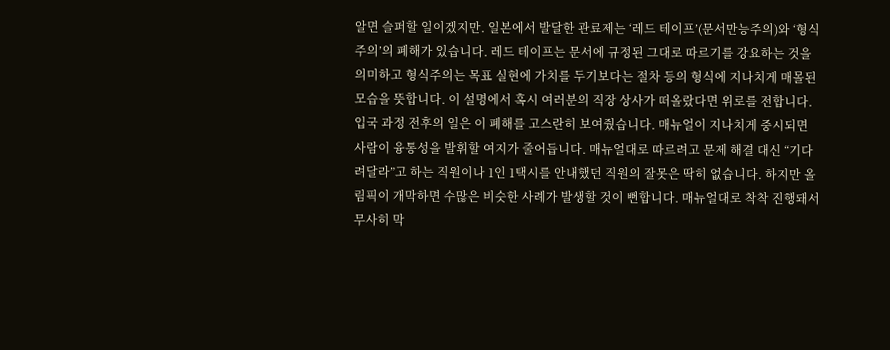알면 슬퍼할 일이겠지만. 일본에서 발달한 관료제는 ‘레드 테이프’(문서만능주의)와 ‘형식주의’의 폐해가 있습니다. 레드 테이프는 문서에 규정된 그대로 따르기를 강요하는 것을 의미하고 형식주의는 목표 실현에 가치를 두기보다는 절차 등의 형식에 지나치게 매몰된 모습을 뜻합니다. 이 설명에서 혹시 여러분의 직장 상사가 떠올랐다면 위로를 전합니다.입국 과정 전후의 일은 이 폐해를 고스란히 보여줬습니다. 매뉴얼이 지나치게 중시되면 사람이 융통성을 발휘할 여지가 줄어듭니다. 매뉴얼대로 따르려고 문제 해결 대신 “기다려달라”고 하는 직원이나 1인 1택시를 안내했던 직원의 잘못은 딱히 없습니다. 하지만 올림픽이 개막하면 수많은 비슷한 사례가 발생할 것이 뻔합니다. 매뉴얼대로 착착 진행돼서 무사히 막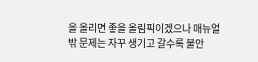을 올리면 좋을 올림픽이겠으나 매뉴얼 밖 문제는 자꾸 생기고 갈수록 불안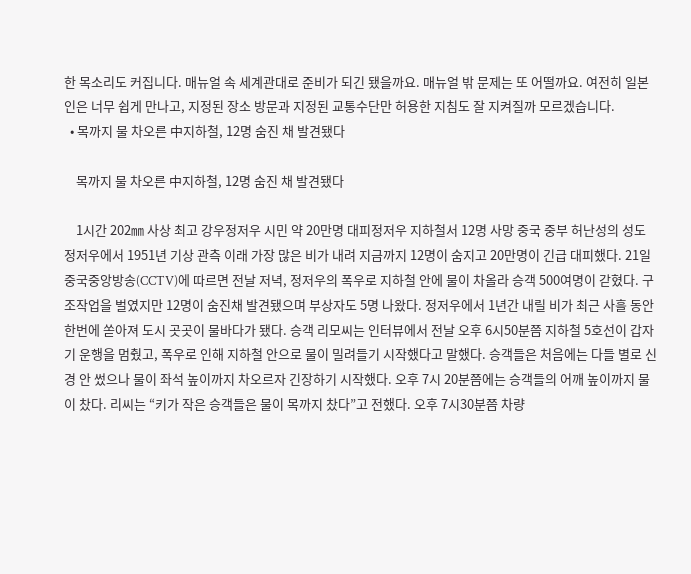한 목소리도 커집니다. 매뉴얼 속 세계관대로 준비가 되긴 됐을까요. 매뉴얼 밖 문제는 또 어떨까요. 여전히 일본인은 너무 쉽게 만나고, 지정된 장소 방문과 지정된 교통수단만 허용한 지침도 잘 지켜질까 모르겠습니다.
  • 목까지 물 차오른 中지하철, 12명 숨진 채 발견됐다

    목까지 물 차오른 中지하철, 12명 숨진 채 발견됐다

    1시간 202㎜ 사상 최고 강우정저우 시민 약 20만명 대피정저우 지하철서 12명 사망 중국 중부 허난성의 성도 정저우에서 1951년 기상 관측 이래 가장 많은 비가 내려 지금까지 12명이 숨지고 20만명이 긴급 대피했다. 21일 중국중앙방송(CCTV)에 따르면 전날 저녁, 정저우의 폭우로 지하철 안에 물이 차올라 승객 500여명이 갇혔다. 구조작업을 벌였지만 12명이 숨진채 발견됐으며 부상자도 5명 나왔다. 정저우에서 1년간 내릴 비가 최근 사흘 동안 한번에 쏟아져 도시 곳곳이 물바다가 됐다. 승객 리모씨는 인터뷰에서 전날 오후 6시50분쯤 지하철 5호선이 갑자기 운행을 멈췄고, 폭우로 인해 지하철 안으로 물이 밀려들기 시작했다고 말했다. 승객들은 처음에는 다들 별로 신경 안 썼으나 물이 좌석 높이까지 차오르자 긴장하기 시작했다. 오후 7시 20분쯤에는 승객들의 어깨 높이까지 물이 찼다. 리씨는 “키가 작은 승객들은 물이 목까지 찼다”고 전했다. 오후 7시30분쯤 차량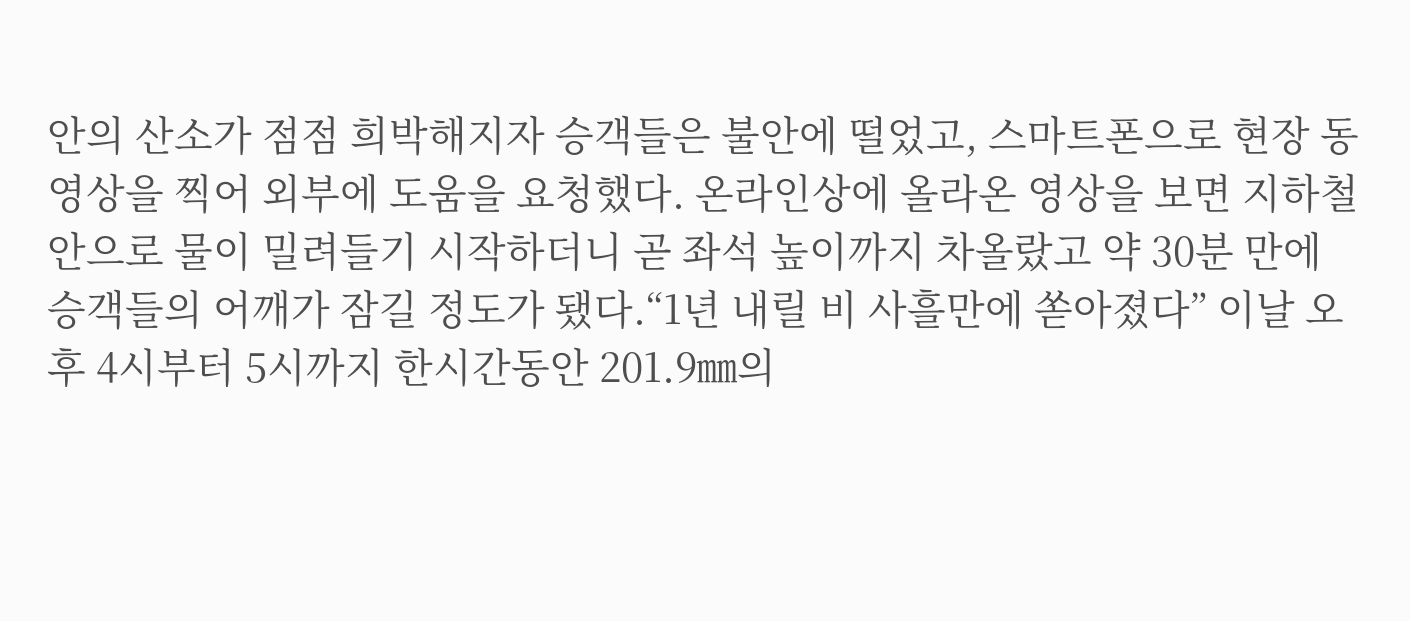안의 산소가 점점 희박해지자 승객들은 불안에 떨었고, 스마트폰으로 현장 동영상을 찍어 외부에 도움을 요청했다. 온라인상에 올라온 영상을 보면 지하철 안으로 물이 밀려들기 시작하더니 곧 좌석 높이까지 차올랐고 약 30분 만에 승객들의 어깨가 잠길 정도가 됐다.“1년 내릴 비 사흘만에 쏟아졌다” 이날 오후 4시부터 5시까지 한시간동안 201.9㎜의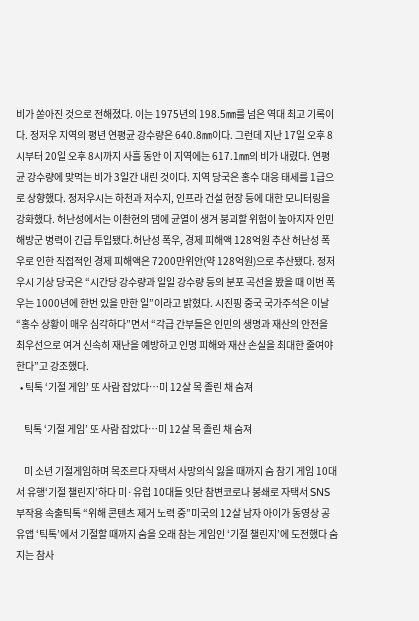비가 쏟아진 것으로 전해졌다. 이는 1975년의 198.5㎜를 넘은 역대 최고 기록이다. 정저우 지역의 평년 연평균 강수량은 640.8㎜이다. 그런데 지난 17일 오후 8시부터 20일 오후 8시까지 사흘 동안 이 지역에는 617.1㎜의 비가 내렸다. 연평균 강수량에 맞먹는 비가 3일간 내린 것이다. 지역 당국은 홍수 대응 태세를 1급으로 상향했다. 정저우시는 하천과 저수지, 인프라 건설 현장 등에 대한 모니터링을 강화했다. 허난성에서는 이촨현의 댐에 균열이 생겨 붕괴할 위험이 높아지자 인민해방군 병력이 긴급 투입됐다.허난성 폭우, 경제 피해액 128억원 추산 허난성 폭우로 인한 직접적인 경제 피해액은 7200만위안(약 128억원)으로 추산됐다. 정저우시 기상 당국은 “시간당 강수량과 일일 강수량 등의 분포 곡선을 봤을 때 이번 폭우는 1000년에 한번 있을 만한 일”이라고 밝혔다. 시진핑 중국 국가주석은 이날 “홍수 상황이 매우 심각하다”면서 “각급 간부들은 인민의 생명과 재산의 안전을 최우선으로 여겨 신속히 재난을 예방하고 인명 피해와 재산 손실을 최대한 줄여야 한다”고 강조했다.
  • 틱톡 ‘기절 게임’ 또 사람 잡았다…미 12살 목 졸린 채 숨져

    틱톡 ‘기절 게임’ 또 사람 잡았다…미 12살 목 졸린 채 숨져

    미 소년 기절게임하며 목조르다 자택서 사망의식 잃을 때까지 숨 참기 게임 10대서 유행‘기절 챌린지’하다 미·유럽 10대들 잇단 참변코로나 봉쇄로 자택서 SNS 부작용 속출틱톡 “위해 콘텐츠 제거 노력 중”미국의 12살 남자 아이가 동영상 공유앱 ‘틱톡’에서 기절할 때까지 숨을 오래 참는 게임인 ‘기절 챌린지’에 도전했다 숨지는 참사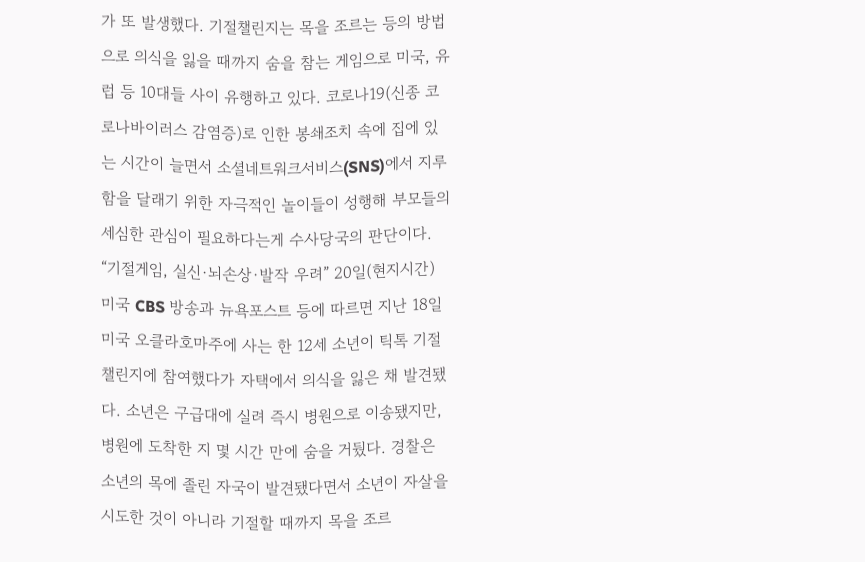가 또 발생했다. 기절챌린지는 목을 조르는 등의 방법으로 의식을 잃을 때까지 숨을 참는 게임으로 미국, 유럽 등 10대들 사이 유행하고 있다. 코로나19(신종 코로나바이러스 감염증)로 인한 봉쇄조치 속에 집에 있는 시간이 늘면서 소셜네트워크서비스(SNS)에서 지루함을 달래기 위한 자극적인 놀이들이 성행해 부모들의 세심한 관심이 필요하다는게 수사당국의 판단이다. “기절게임, 실신·뇌손상·발작 우려” 20일(현지시간) 미국 CBS 방송과 뉴욕포스트 등에 따르면 지난 18일 미국 오클라호마주에 사는 한 12세 소년이 틱톡 기절챌린지에 참여했다가 자택에서 의식을 잃은 채 발견됐다. 소년은 구급대에 실려 즉시 병원으로 이송됐지만, 병원에 도착한 지 몇 시간 만에 숨을 거뒀다. 경찰은 소년의 목에 졸린 자국이 발견됐다면서 소년이 자살을 시도한 것이 아니라 기절할 때까지 목을 조르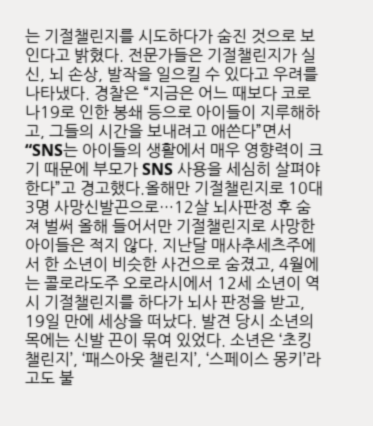는 기절챌린지를 시도하다가 숨진 것으로 보인다고 밝혔다. 전문가들은 기절챌린지가 실신, 뇌 손상, 발작을 일으킬 수 있다고 우려를 나타냈다. 경찰은 “지금은 어느 때보다 코로나19로 인한 봉쇄 등으로 아이들이 지루해하고, 그들의 시간을 보내려고 애쓴다”면서 “SNS는 아이들의 생활에서 매우 영향력이 크기 때문에 부모가 SNS 사용을 세심히 살펴야 한다”고 경고했다.올해만 기절챌린지로 10대 3명 사망신발끈으로…12살 뇌사판정 후 숨져 벌써 올해 들어서만 기절챌린지로 사망한 아이들은 적지 않다. 지난달 매사추세츠주에서 한 소년이 비슷한 사건으로 숨졌고, 4월에는 콜로라도주 오로라시에서 12세 소년이 역시 기절챌린지를 하다가 뇌사 판정을 받고, 19일 만에 세상을 떠났다. 발견 당시 소년의 목에는 신발 끈이 묶여 있었다. 소년은 ‘초킹 챌린지’, ‘패스아웃 챌린지’, ‘스페이스 몽키’라고도 불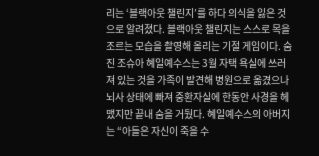리는 ‘블랙아웃 챌린지’를 하다 의식을 잃은 것으로 알려졌다. 블랙아웃 챌린지는 스스로 목을 조르는 모습을 촬영해 올리는 기절 게임이다. 숨진 조슈아 혜일예수스는 3월 자택 욕실에 쓰러져 있는 것을 가족이 발견해 병원으로 옮겼으나 뇌사 상태에 빠져 중환자실에 한동안 사경을 헤맸지만 끝내 숨을 거뒀다. 혜일예수스의 아버지는 “아들은 자신이 죽을 수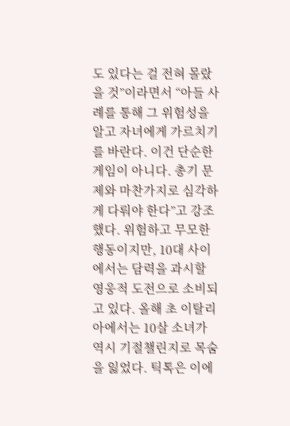도 있다는 걸 전혀 몰랐을 것”이라면서 “아들 사례를 통해 그 위험성을 알고 자녀에게 가르치기를 바란다. 이건 단순한 게임이 아니다. 총기 문제와 마찬가지로 심각하게 다뤄야 한다”고 강조했다. 위험하고 무모한 행동이지만, 10대 사이에서는 담력을 과시할 영웅적 도전으로 소비되고 있다. 올해 초 이탈리아에서는 10살 소녀가 역시 기절챌린지로 목숨을 잃었다. 틱톡은 이에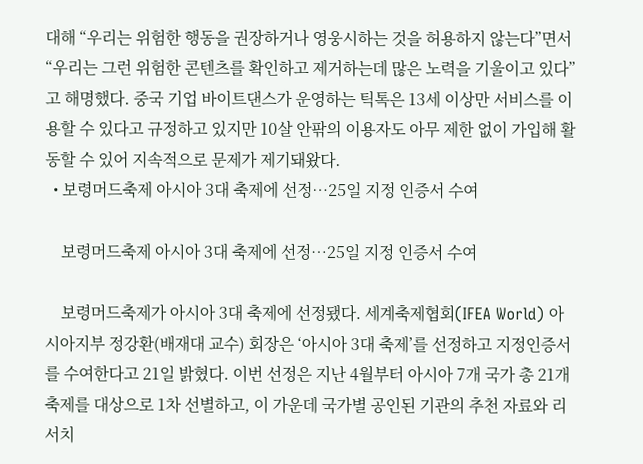대해 “우리는 위험한 행동을 권장하거나 영웅시하는 것을 허용하지 않는다”면서 “우리는 그런 위험한 콘텐츠를 확인하고 제거하는데 많은 노력을 기울이고 있다”고 해명했다. 중국 기업 바이트댄스가 운영하는 틱톡은 13세 이상만 서비스를 이용할 수 있다고 규정하고 있지만 10살 안팎의 이용자도 아무 제한 없이 가입해 활동할 수 있어 지속적으로 문제가 제기돼왔다.
  • 보령머드축제 아시아 3대 축제에 선정…25일 지정 인증서 수여

    보령머드축제 아시아 3대 축제에 선정…25일 지정 인증서 수여

    보령머드축제가 아시아 3대 축제에 선정됐다. 세계축제협회(IFEA World) 아시아지부 정강환(배재대 교수) 회장은 ‘아시아 3대 축제’를 선정하고 지정인증서를 수여한다고 21일 밝혔다. 이번 선정은 지난 4월부터 아시아 7개 국가 총 21개 축제를 대상으로 1차 선별하고, 이 가운데 국가별 공인된 기관의 추천 자료와 리서치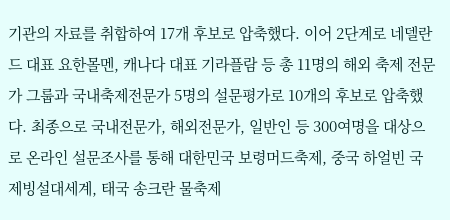기관의 자료를 취합하여 17개 후보로 압축했다. 이어 2단계로 네델란드 대표 요한몰멘, 캐나다 대표 기라플람 등 총 11명의 해외 축제 전문가 그룹과 국내축제전문가 5명의 설문평가로 10개의 후보로 압축했다. 최종으로 국내전문가, 해외전문가, 일반인 등 300여명을 대상으로 온라인 설문조사를 통해 대한민국 보령머드축제, 중국 하얼빈 국제빙설대세계, 태국 송크란 물축제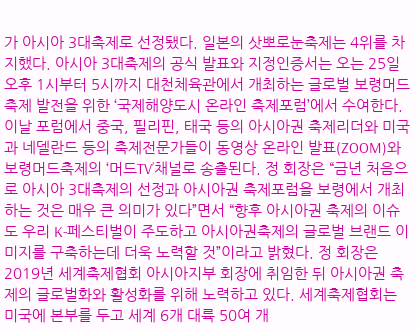가 아시아 3대축제로 선정됐다. 일본의 삿뽀로눈축제는 4위를 차지했다. 아시아 3대축제의 공식 발표와 지정인증서는 오는 25일 오후 1시부터 5시까지 대천체육관에서 개최하는 글로벌 보령머드축제 발전을 위한 ‘국제해양도시 온라인 축제포럼’에서 수여한다. 이날 포럼에서 중국, 필리핀, 태국 등의 아시아권 축제리더와 미국과 네델란드 등의 축제전문가들이 동영상 온라인 발표(ZOOM)와 보령머드축제의 ‘머드TV’채널로 송출된다. 정 회장은 “금년 처음으로 아시아 3대축제의 선정과 아시아권 축제포럼을 보령에서 개최하는 것은 매우 큰 의미가 있다”면서 “향후 아시아권 축제의 이슈도 우리 K-페스티벌이 주도하고 아시아권축제의 글로벌 브랜드 이미지를 구축하는데 더욱 노력할 것”이라고 밝혔다. 정 회장은 2019년 세계축제협회 아시아지부 회장에 취임한 뒤 아시아권 축제의 글로벌화와 활성화를 위해 노력하고 있다. 세계축제협회는 미국에 본부를 두고 세계 6개 대륙 50여 개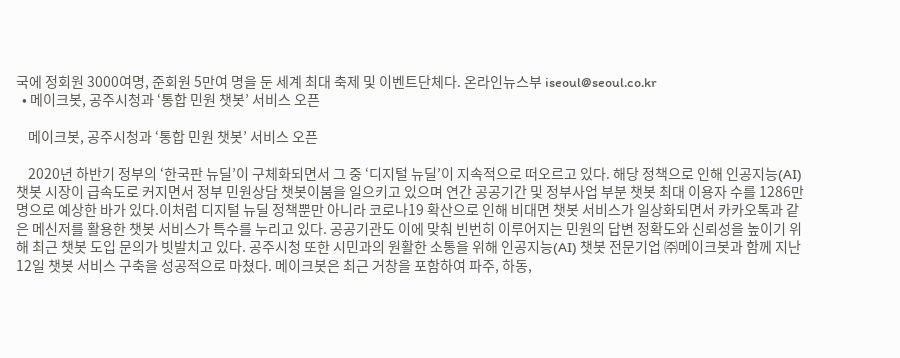국에 정회원 3000여명, 준회원 5만여 명을 둔 세계 최대 축제 및 이벤트단체다. 온라인뉴스부 iseoul@seoul.co.kr
  • 메이크봇, 공주시청과 ‘통합 민원 챗봇’ 서비스 오픈

    메이크봇, 공주시청과 ‘통합 민원 챗봇’ 서비스 오픈

    2020년 하반기 정부의 ‘한국판 뉴딜’이 구체화되면서 그 중 ‘디지털 뉴딜’이 지속적으로 떠오르고 있다. 해당 정책으로 인해 인공지능(AI) 챗봇 시장이 급속도로 커지면서 정부 민원상담 챗봇이붐을 일으키고 있으며 연간 공공기간 및 정부사업 부분 챗봇 최대 이용자 수를 1286만 명으로 예상한 바가 있다.이처럼 디지털 뉴딜 정책뿐만 아니라 코로나19 확산으로 인해 비대면 챗봇 서비스가 일상화되면서 카카오톡과 같은 메신저를 활용한 챗봇 서비스가 특수를 누리고 있다. 공공기관도 이에 맞춰 빈번히 이루어지는 민원의 답변 정확도와 신뢰성을 높이기 위해 최근 챗봇 도입 문의가 빗발치고 있다. 공주시청 또한 시민과의 원활한 소통을 위해 인공지능(AI) 챗봇 전문기업 ㈜메이크봇과 함께 지난 12일 챗봇 서비스 구축을 성공적으로 마쳤다. 메이크봇은 최근 거창을 포함하여 파주, 하동,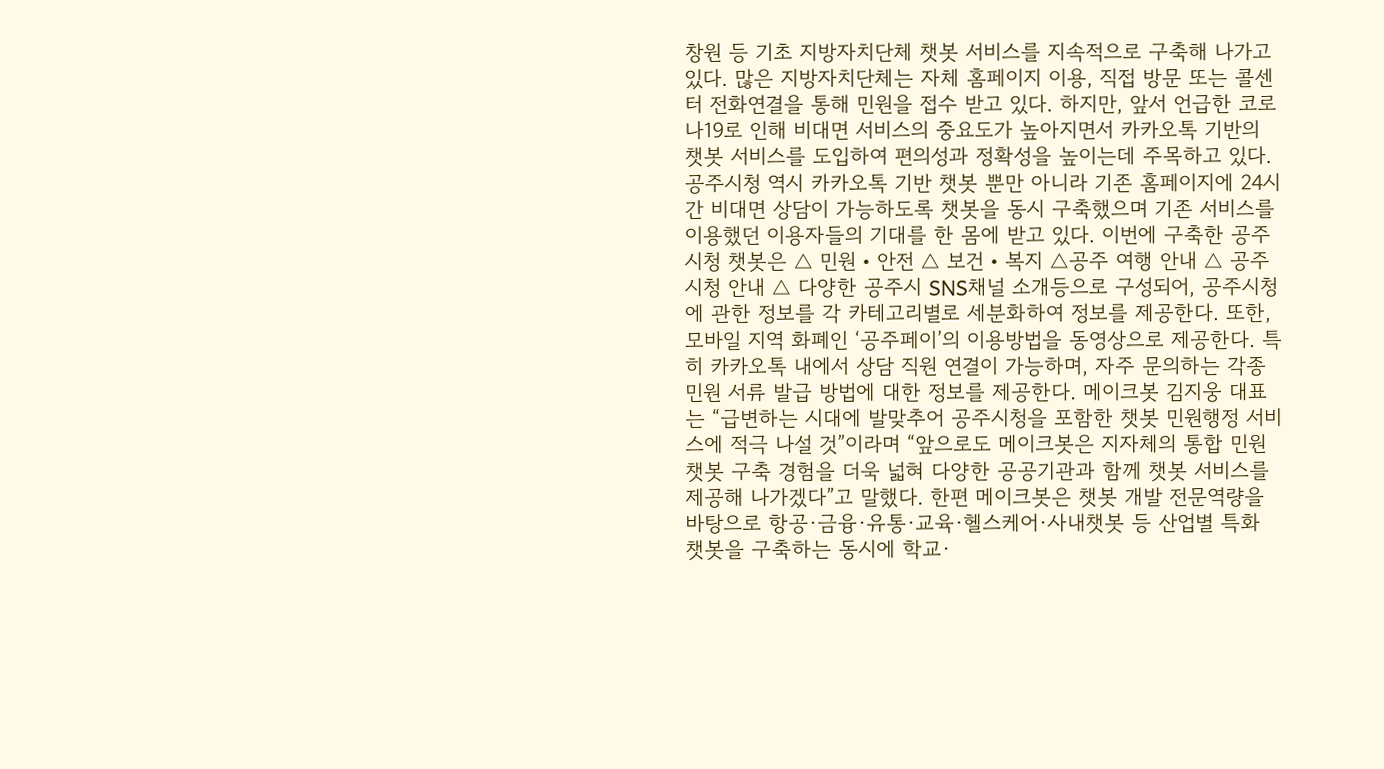창원 등 기초 지방자치단체 챗봇 서비스를 지속적으로 구축해 나가고 있다. 많은 지방자치단체는 자체 홈페이지 이용, 직접 방문 또는 콜센터 전화연결을 통해 민원을 접수 받고 있다. 하지만, 앞서 언급한 코로나19로 인해 비대면 서비스의 중요도가 높아지면서 카카오톡 기반의 챗봇 서비스를 도입하여 편의성과 정확성을 높이는데 주목하고 있다. 공주시청 역시 카카오톡 기반 챗봇 뿐만 아니라 기존 홈페이지에 24시간 비대면 상담이 가능하도록 챗봇을 동시 구축했으며 기존 서비스를 이용했던 이용자들의 기대를 한 몸에 받고 있다. 이번에 구축한 공주시청 챗봇은 △ 민원‧안전 △ 보건‧복지 △공주 여행 안내 △ 공주시청 안내 △ 다양한 공주시 SNS채널 소개등으로 구성되어, 공주시청에 관한 정보를 각 카테고리별로 세분화하여 정보를 제공한다. 또한, 모바일 지역 화폐인 ‘공주페이’의 이용방법을 동영상으로 제공한다. 특히 카카오톡 내에서 상담 직원 연결이 가능하며, 자주 문의하는 각종 민원 서류 발급 방법에 대한 정보를 제공한다. 메이크봇 김지웅 대표는 “급변하는 시대에 발맞추어 공주시청을 포함한 챗봇 민원행정 서비스에 적극 나설 것”이라며 “앞으로도 메이크봇은 지자체의 통합 민원 챗봇 구축 경험을 더욱 넓혀 다양한 공공기관과 함께 챗봇 서비스를 제공해 나가겠다”고 말했다. 한편 메이크봇은 챗봇 개발 전문역량을 바탕으로 항공·금융·유통·교육·헬스케어·사내챗봇 등 산업별 특화 챗봇을 구축하는 동시에 학교·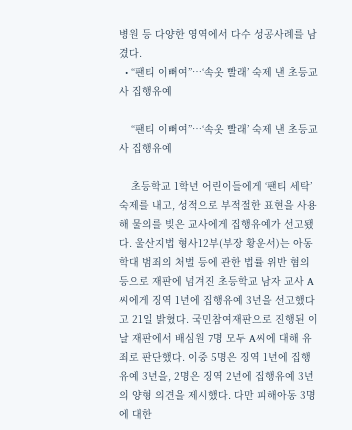병원 등 다양한 영역에서 다수 성공사례를 남겼다.
  • “팬티 이뻐여”…‘속옷 빨래’ 숙제 낸 초등교사 집행유예

    “팬티 이뻐여”…‘속옷 빨래’ 숙제 낸 초등교사 집행유예

    초등학교 1학년 어린이들에게 ‘팬티 세탁’ 숙제를 내고, 성적으로 부적절한 표현을 사용해 물의를 빚은 교사에게 집행유예가 선고됐다. 울산지법 형사12부(부장 황운서)는 아동학대 범죄의 처벌 등에 관한 법률 위반 혐의 등으로 재판에 넘겨진 초등학교 남자 교사 A씨에게 징역 1년에 집행유예 3년을 선고했다고 21일 밝혔다. 국민참여재판으로 진행된 이날 재판에서 배심원 7명 모두 A씨에 대해 유죄로 판단했다. 이중 5명은 징역 1년에 집행유예 3년을, 2명은 징역 2년에 집행유예 3년의 양형 의견을 제시했다. 다만 피해아동 3명에 대한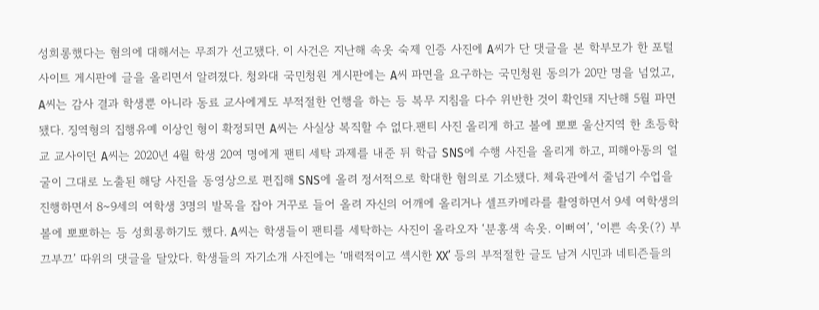성희롱했다는 혐의에 대해서는 무죄가 선고됐다. 이 사건은 지난해 속옷 숙제 인증 사진에 A씨가 단 댓글을 본 학부모가 한 포털사이트 게시판에 글을 올리면서 알려졌다. 청와대 국민청원 게시판에는 A씨 파면을 요구하는 국민청원 동의가 20만 명을 넘었고, A씨는 감사 결과 학생뿐 아니라 동료 교사에게도 부적절한 언행을 하는 등 복무 지침을 다수 위반한 것이 확인돼 지난해 5월 파면됐다. 징역형의 집행유예 이상인 형이 확정되면 A씨는 사실상 복직할 수 없다.팬티 사진 올리게 하고 볼에 뽀뽀 울산지역 한 초등학교 교사이던 A씨는 2020년 4월 학생 20여 명에게 팬티 세탁 과제를 내준 뒤 학급 SNS에 수행 사진을 올리게 하고, 피해아동의 얼굴이 그대로 노출된 해당 사진을 동영상으로 편집해 SNS에 올려 정서적으로 학대한 혐의로 기소됐다. 체육관에서 줄넘기 수업을 진행하면서 8~9세의 여학생 3명의 발목을 잡아 거꾸로 들어 올려 자신의 어깨에 올리거나 셀프카메라를 촬영하면서 9세 여학생의 볼에 뽀뽀하는 등 성희롱하기도 했다. A씨는 학생들이 팬티를 세탁하는 사진이 올라오자 ‘분홍색 속옷. 이뻐여’, ‘이쁜 속옷(?) 부끄부끄’ 따위의 댓글을 달았다. 학생들의 자기소개 사진에는 ‘매력적이고 섹시한 XX’ 등의 부적절한 글도 남겨 시민과 네티즌들의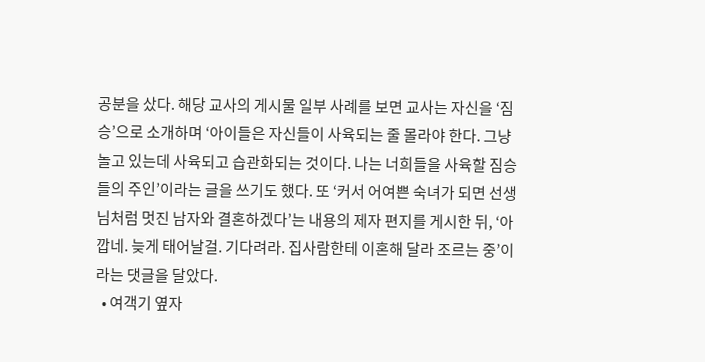공분을 샀다. 해당 교사의 게시물 일부 사례를 보면 교사는 자신을 ‘짐승’으로 소개하며 ‘아이들은 자신들이 사육되는 줄 몰라야 한다. 그냥 놀고 있는데 사육되고 습관화되는 것이다. 나는 너희들을 사육할 짐승들의 주인’이라는 글을 쓰기도 했다. 또 ‘커서 어여쁜 숙녀가 되면 선생님처럼 멋진 남자와 결혼하겠다’는 내용의 제자 편지를 게시한 뒤, ‘아깝네. 늦게 태어날걸. 기다려라. 집사람한테 이혼해 달라 조르는 중’이라는 댓글을 달았다.
  • 여객기 옆자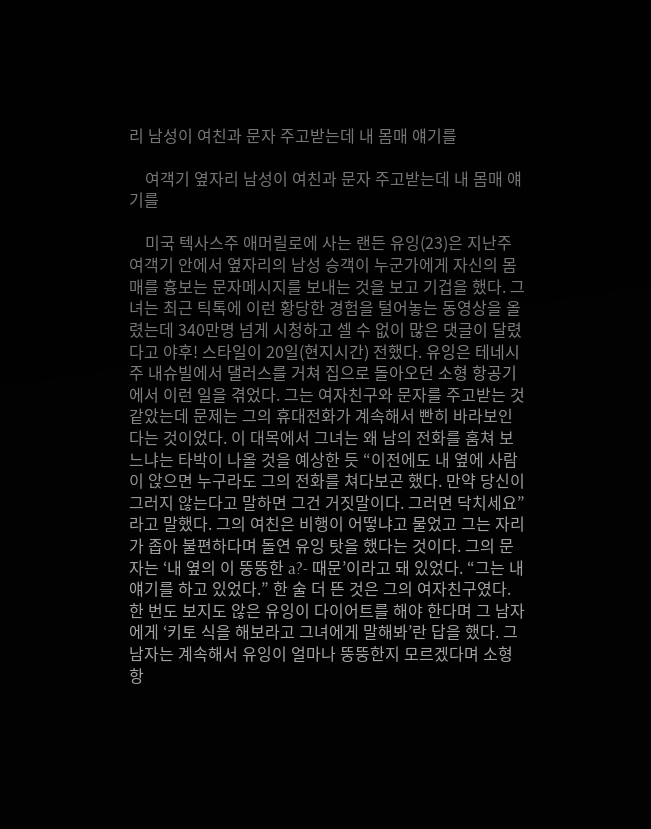리 남성이 여친과 문자 주고받는데 내 몸매 얘기를

    여객기 옆자리 남성이 여친과 문자 주고받는데 내 몸매 얘기를

    미국 텍사스주 애머릴로에 사는 랜든 유잉(23)은 지난주 여객기 안에서 옆자리의 남성 승객이 누군가에게 자신의 몸매를 흉보는 문자메시지를 보내는 것을 보고 기겁을 했다. 그녀는 최근 틱톡에 이런 황당한 경험을 털어놓는 동영상을 올렸는데 340만명 넘게 시청하고 셀 수 없이 많은 댓글이 달렸다고 야후! 스타일이 20일(현지시간) 전했다. 유잉은 테네시주 내슈빌에서 댈러스를 거쳐 집으로 돌아오던 소형 항공기에서 이런 일을 겪었다. 그는 여자친구와 문자를 주고받는 것 같았는데 문제는 그의 휴대전화가 계속해서 빤히 바라보인다는 것이었다. 이 대목에서 그녀는 왜 남의 전화를 훔쳐 보느냐는 타박이 나올 것을 예상한 듯 “이전에도 내 옆에 사람이 앉으면 누구라도 그의 전화를 쳐다보곤 했다. 만약 당신이 그러지 않는다고 말하면 그건 거짓말이다. 그러면 닥치세요”라고 말했다. 그의 여친은 비행이 어떻냐고 물었고 그는 자리가 좁아 불편하다며 돌연 유잉 탓을 했다는 것이다. 그의 문자는 ‘내 옆의 이 뚱뚱한 a?- 때문’이라고 돼 있었다. “그는 내 얘기를 하고 있었다.” 한 술 더 뜬 것은 그의 여자친구였다. 한 번도 보지도 않은 유잉이 다이어트를 해야 한다며 그 남자에게 ‘키토 식을 해보라고 그녀에게 말해봐’란 답을 했다. 그 남자는 계속해서 유잉이 얼마나 뚱뚱한지 모르겠다며 소형 항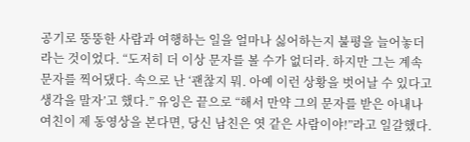공기로 뚱뚱한 사람과 여행하는 일을 얼마나 싫어하는지 불평을 늘어놓더라는 것이었다. “도저히 더 이상 문자를 볼 수가 없더라. 하지만 그는 계속 문자를 찍어댔다. 속으로 난 ‘괜찮지 뭐. 아예 이런 상황을 벗어날 수 있다고 생각을 말자’고 했다.” 유잉은 끝으로 “해서 만약 그의 문자를 받은 아내나 여친이 제 동영상을 본다면, 당신 남친은 엿 같은 사람이야!”라고 일갈했다.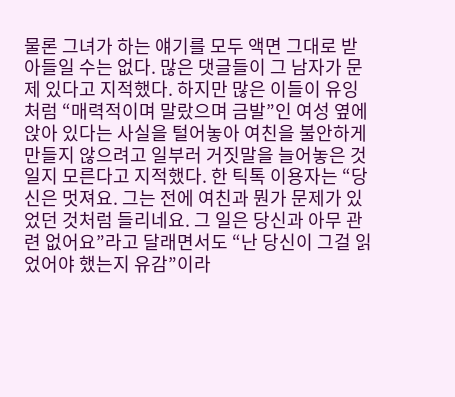물론 그녀가 하는 얘기를 모두 액면 그대로 받아들일 수는 없다. 많은 댓글들이 그 남자가 문제 있다고 지적했다. 하지만 많은 이들이 유잉처럼 “매력적이며 말랐으며 금발”인 여성 옆에 앉아 있다는 사실을 털어놓아 여친을 불안하게 만들지 않으려고 일부러 거짓말을 늘어놓은 것일지 모른다고 지적했다. 한 틱톡 이용자는 “당신은 멋져요. 그는 전에 여친과 뭔가 문제가 있었던 것처럼 들리네요. 그 일은 당신과 아무 관련 없어요”라고 달래면서도 “난 당신이 그걸 읽었어야 했는지 유감”이라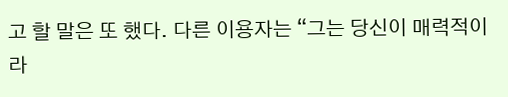고 할 말은 또 했다. 다른 이용자는 “그는 당신이 매력적이라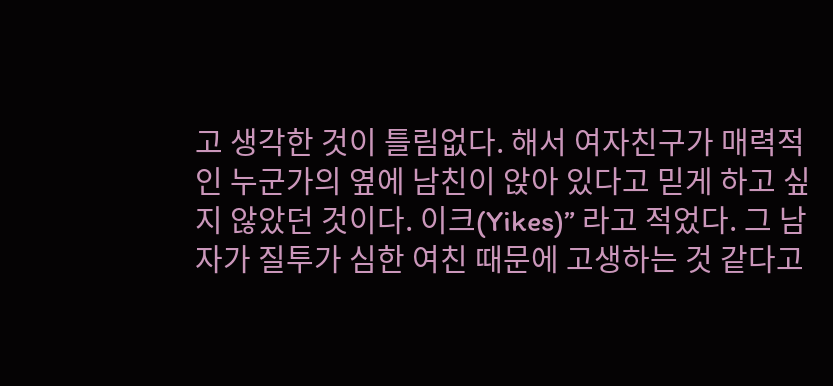고 생각한 것이 틀림없다. 해서 여자친구가 매력적인 누군가의 옆에 남친이 앉아 있다고 믿게 하고 싶지 않았던 것이다. 이크(Yikes)” 라고 적었다. 그 남자가 질투가 심한 여친 때문에 고생하는 것 같다고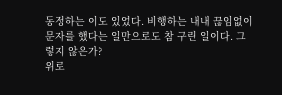동정하는 이도 있었다. 비행하는 내내 끊임없이 문자를 했다는 일만으로도 참 구린 일이다. 그렇지 않은가?
위로